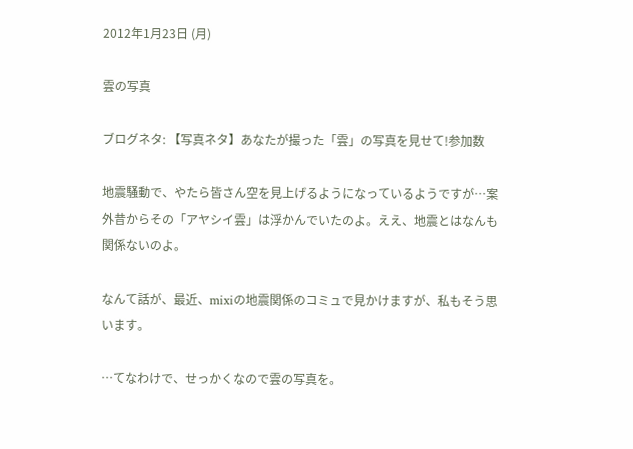2012年1月23日 (月)

雲の写真

ブログネタ: 【写真ネタ】あなたが撮った「雲」の写真を見せて!参加数

地震騒動で、やたら皆さん空を見上げるようになっているようですが…案外昔からその「アヤシイ雲」は浮かんでいたのよ。ええ、地震とはなんも関係ないのよ。

なんて話が、最近、mixiの地震関係のコミュで見かけますが、私もそう思います。

…てなわけで、せっかくなので雲の写真を。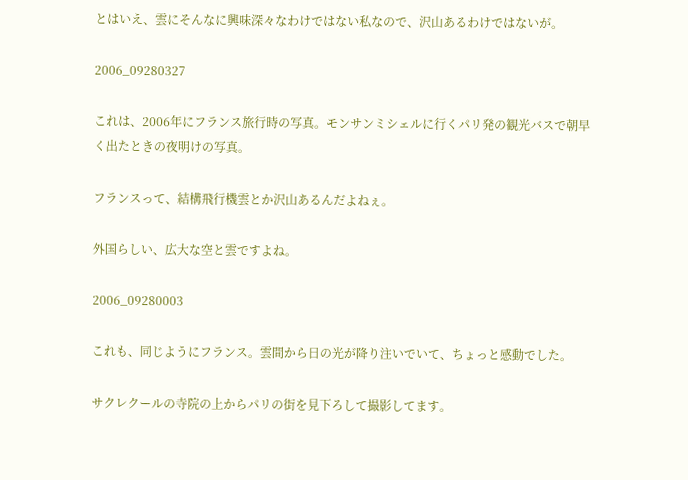とはいえ、雲にそんなに興味深々なわけではない私なので、沢山あるわけではないが。

2006_09280327

これは、2006年にフランス旅行時の写真。モンサンミシェルに行くパリ発の観光バスで朝早く出たときの夜明けの写真。

フランスって、結構飛行機雲とか沢山あるんだよねぇ。

外国らしい、広大な空と雲ですよね。

2006_09280003

これも、同じようにフランス。雲間から日の光が降り注いでいて、ちょっと感動でした。

サクレクールの寺院の上からパリの街を見下ろして撮影してます。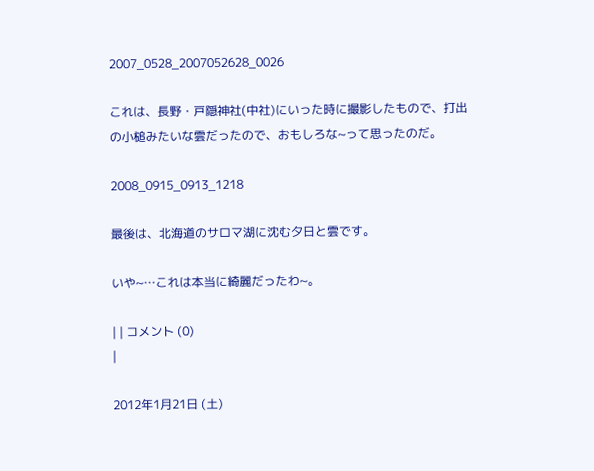2007_0528_2007052628_0026

これは、長野・戸隠神社(中社)にいった時に撮影したもので、打出の小槌みたいな雲だったので、おもしろな~って思ったのだ。

2008_0915_0913_1218

最後は、北海道のサロマ湖に沈む夕日と雲です。

いや~…これは本当に綺麗だったわ~。

| | コメント (0)
|

2012年1月21日 (土)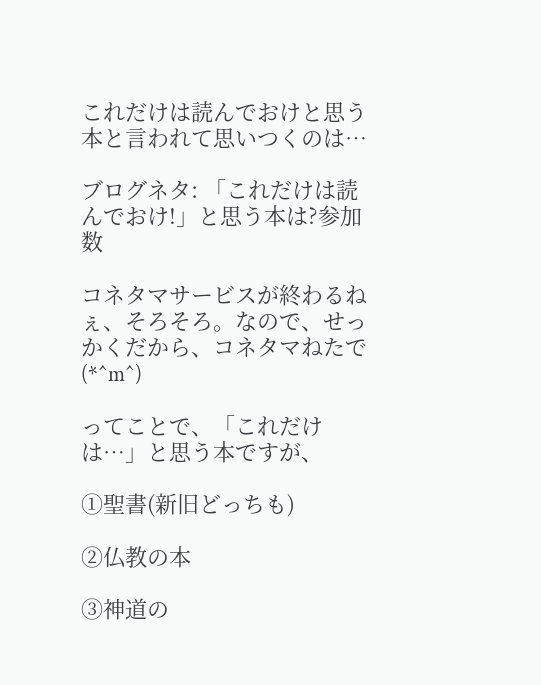これだけは読んでおけと思う本と言われて思いつくのは…

ブログネタ: 「これだけは読んでおけ!」と思う本は?参加数

コネタマサービスが終わるねぇ、そろそろ。なので、せっかくだから、コネタマねたで(*^m^)

ってことで、「これだけは…」と思う本ですが、

①聖書(新旧どっちも)

②仏教の本

③神道の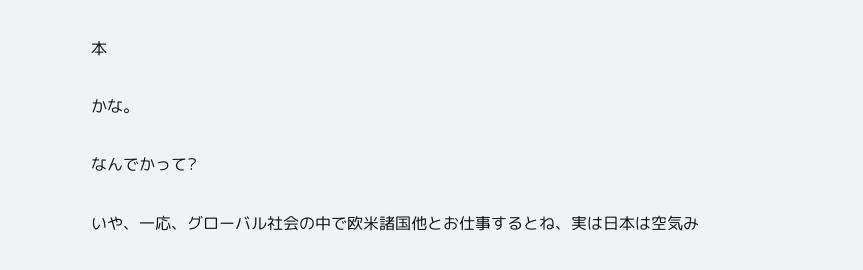本

かな。

なんでかって?

いや、一応、グローバル社会の中で欧米諸国他とお仕事するとね、実は日本は空気み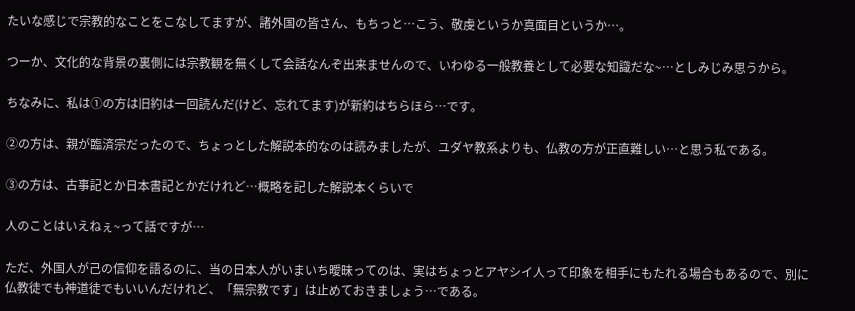たいな感じで宗教的なことをこなしてますが、諸外国の皆さん、もちっと…こう、敬虔というか真面目というか…。

つーか、文化的な背景の裏側には宗教観を無くして会話なんぞ出来ませんので、いわゆる一般教養として必要な知識だな~…としみじみ思うから。

ちなみに、私は①の方は旧約は一回読んだ(けど、忘れてます)が新約はちらほら…です。

②の方は、親が臨済宗だったので、ちょっとした解説本的なのは読みましたが、ユダヤ教系よりも、仏教の方が正直難しい…と思う私である。

③の方は、古事記とか日本書記とかだけれど…概略を記した解説本くらいで

人のことはいえねぇ~って話ですが…

ただ、外国人が己の信仰を語るのに、当の日本人がいまいち曖昧ってのは、実はちょっとアヤシイ人って印象を相手にもたれる場合もあるので、別に仏教徒でも神道徒でもいいんだけれど、「無宗教です」は止めておきましょう…である。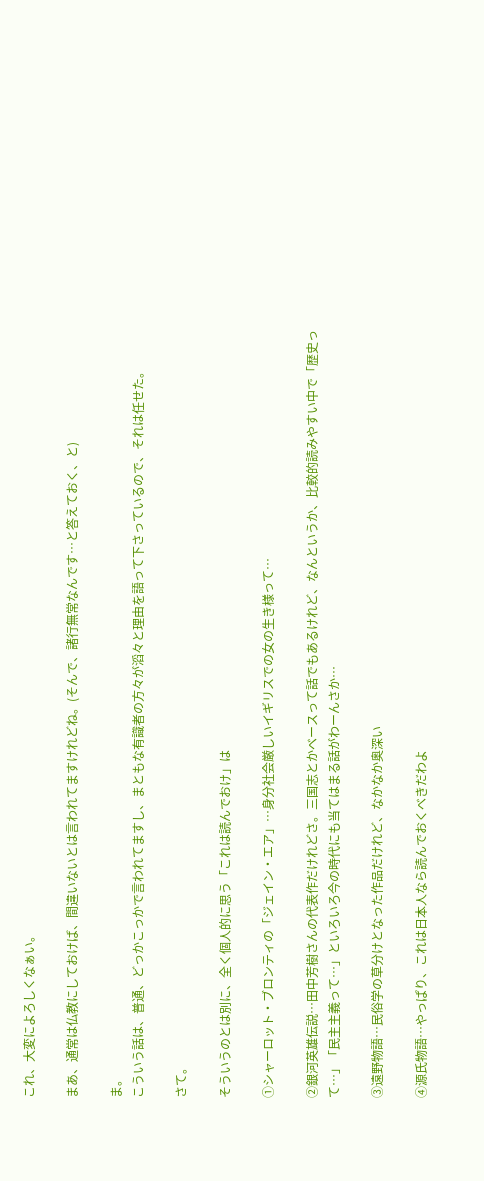これ、大変によろしくなぁい。

まあ、通常は仏教にしておけば、間違いないとは言われてますけれどね。(そんで、諸行無常なんです…と答えておく、と)

ま。
こういう話は、普通、どっかこっかで言われてますし、まともな有識者の方々が滔々と理由を語って下さっているので、それは任せた。

さて。

そういうのとは別に、全く個人的に思う「これは読んでおけ」は

①シャーロット・ブロンティの「ジェイン・エア」…身分社会厳しいイギリスでの女の生き様って…

②銀河英雄伝説…田中芳樹さんの代表作だけれどさ。三国志とかベースって話でもあるけれど、なんというか、比較的読みやすい中で「歴史って…」「民主主義って…」といろいろ今の時代にも当てはまる話がわーんさか…

③遠野物語…民俗学の草分けとなった作品だけれど、なかなか奥深い

④源氏物語…やっぱり、これは日本人なら読んでおくべきだわよ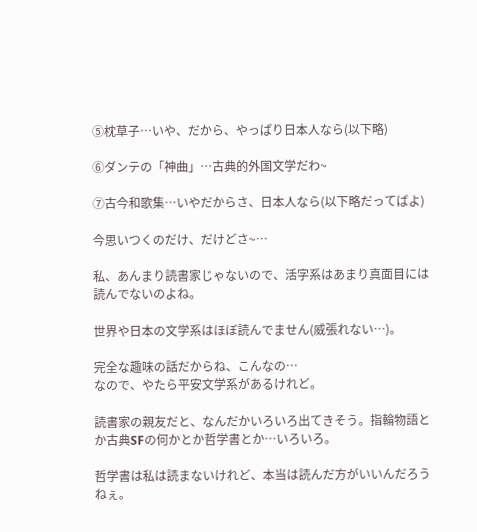⑤枕草子…いや、だから、やっぱり日本人なら(以下略)

⑥ダンテの「神曲」…古典的外国文学だわ~

⑦古今和歌集…いやだからさ、日本人なら(以下略だってばよ)

今思いつくのだけ、だけどさ~…

私、あんまり読書家じゃないので、活字系はあまり真面目には読んでないのよね。

世界や日本の文学系はほぼ読んでません(威張れない…)。

完全な趣味の話だからね、こんなの…
なので、やたら平安文学系があるけれど。

読書家の親友だと、なんだかいろいろ出てきそう。指輪物語とか古典SFの何かとか哲学書とか…いろいろ。

哲学書は私は読まないけれど、本当は読んだ方がいいんだろうねぇ。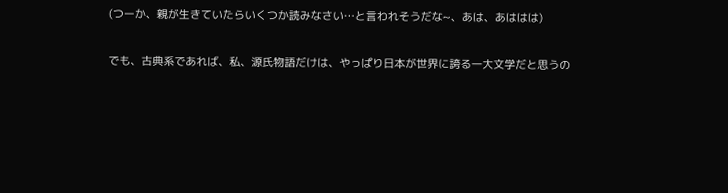(つーか、親が生きていたらいくつか読みなさい…と言われそうだな~、あは、あははは)

でも、古典系であれば、私、源氏物語だけは、やっぱり日本が世界に誇る一大文学だと思うの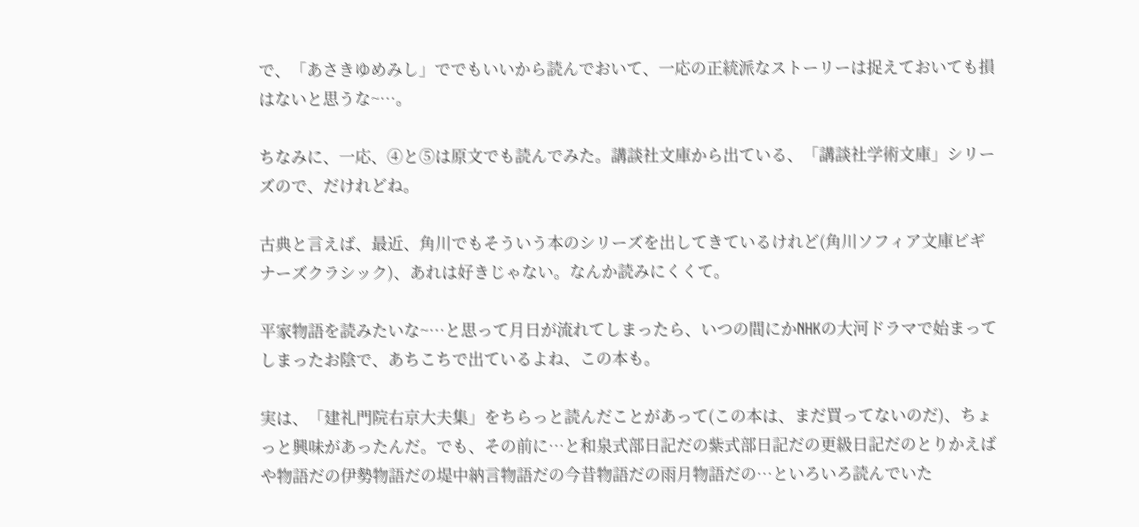で、「あさきゆめみし」ででもいいから読んでおいて、一応の正統派なストーリーは捉えておいても損はないと思うな~…。

ちなみに、一応、④と⑤は原文でも読んでみた。講談社文庫から出ている、「講談社学術文庫」シリーズので、だけれどね。

古典と言えば、最近、角川でもそういう本のシリーズを出してきているけれど(角川ソフィア文庫ビギナーズクラシック)、あれは好きじゃない。なんか読みにくくて。

平家物語を読みたいな~…と思って月日が流れてしまったら、いつの間にかNHKの大河ドラマで始まってしまったお陰で、あちこちで出ているよね、この本も。

実は、「建礼門院右京大夫集」をちらっと読んだことがあって(この本は、まだ買ってないのだ)、ちょっと興味があったんだ。でも、その前に…と和泉式部日記だの紫式部日記だの更級日記だのとりかえばや物語だの伊勢物語だの堤中納言物語だの今昔物語だの雨月物語だの…といろいろ読んでいた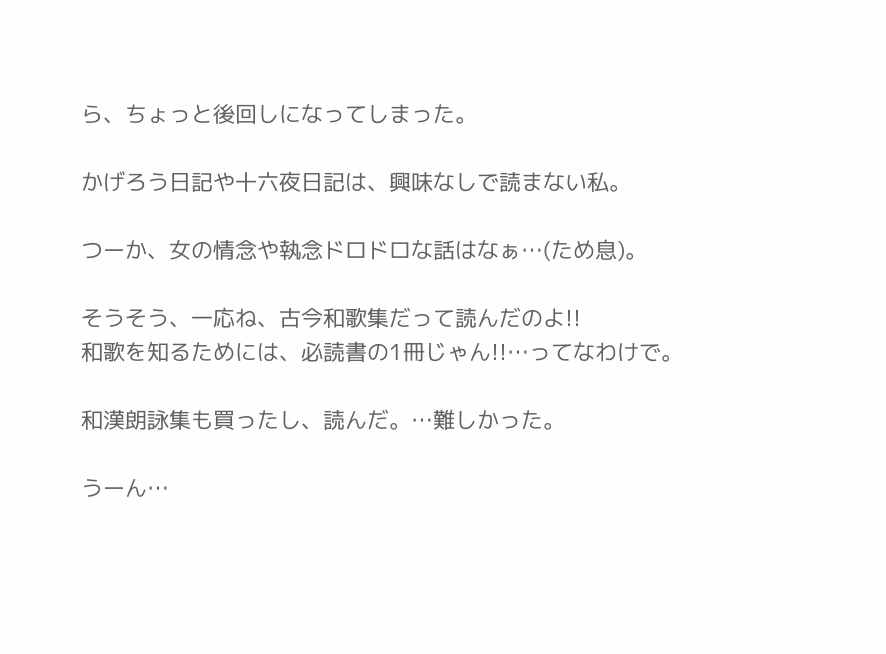ら、ちょっと後回しになってしまった。

かげろう日記や十六夜日記は、興味なしで読まない私。

つーか、女の情念や執念ドロドロな話はなぁ…(ため息)。

そうそう、一応ね、古今和歌集だって読んだのよ!!
和歌を知るためには、必読書の1冊じゃん!!…ってなわけで。

和漢朗詠集も買ったし、読んだ。…難しかった。

うーん…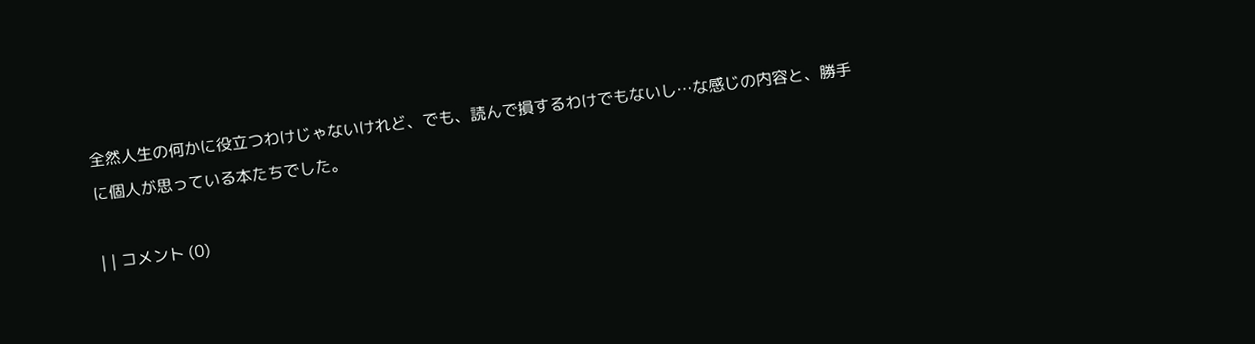全然人生の何かに役立つわけじゃないけれど、でも、読んで損するわけでもないし…な感じの内容と、勝手に個人が思っている本たちでした。

| | コメント (0)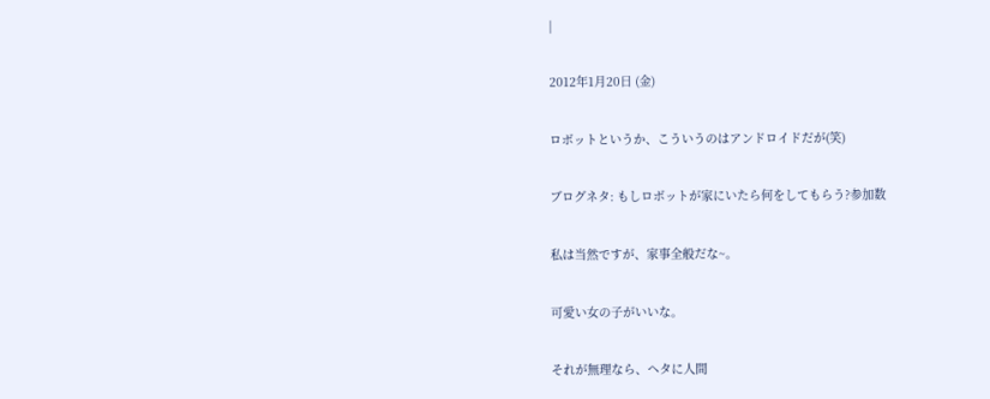|

2012年1月20日 (金)

ロボットというか、こういうのはアンドロイドだが(笑)

ブログネタ: もしロボットが家にいたら何をしてもらう?参加数

私は当然ですが、家事全般だな~。

可愛い女の子がいいな。

それが無理なら、ヘタに人間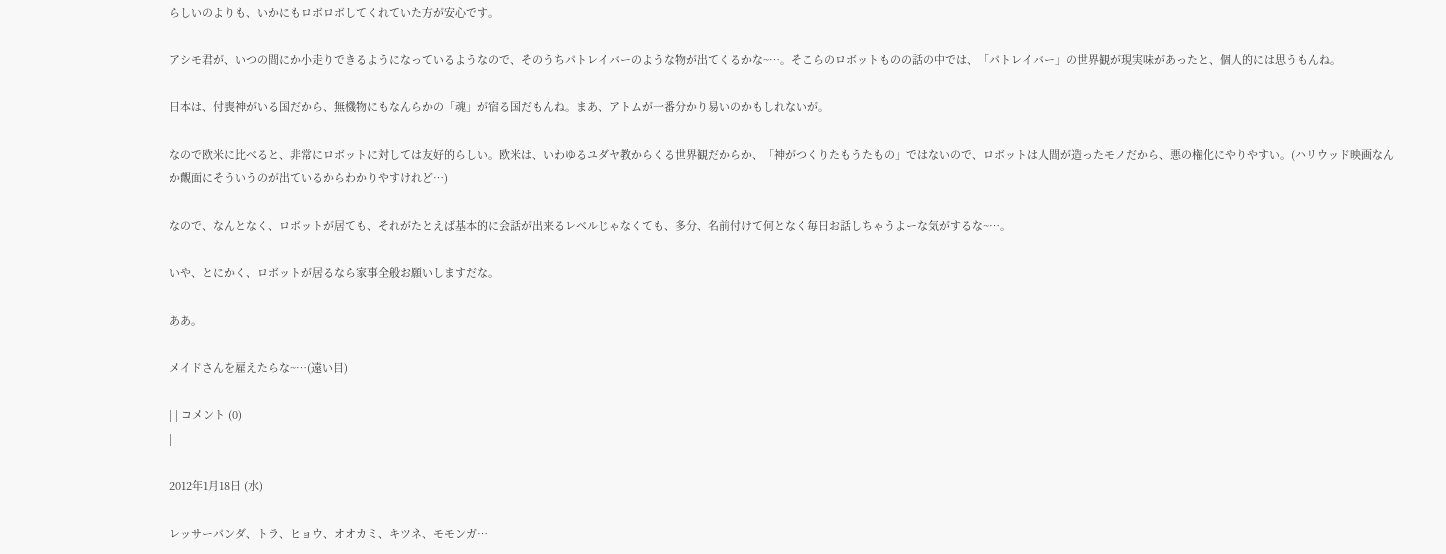らしいのよりも、いかにもロボロボしてくれていた方が安心です。

アシモ君が、いつの間にか小走りできるようになっているようなので、そのうちパトレイバーのような物が出てくるかな~…。そこらのロボットものの話の中では、「パトレイバー」の世界観が現実味があったと、個人的には思うもんね。

日本は、付喪神がいる国だから、無機物にもなんらかの「魂」が宿る国だもんね。まあ、アトムが一番分かり易いのかもしれないが。

なので欧米に比べると、非常にロボットに対しては友好的らしい。欧米は、いわゆるユダヤ教からくる世界観だからか、「神がつくりたもうたもの」ではないので、ロボットは人間が造ったモノだから、悪の権化にやりやすい。(ハリウッド映画なんか覿面にそういうのが出ているからわかりやすけれど…)

なので、なんとなく、ロボットが居ても、それがたとえば基本的に会話が出来るレベルじゃなくても、多分、名前付けて何となく毎日お話しちゃうよーな気がするな~…。

いや、とにかく、ロボットが居るなら家事全般お願いしますだな。

ああ。

メイドさんを雇えたらな~…(遠い目)

| | コメント (0)
|

2012年1月18日 (水)

レッサーパンダ、トラ、ヒョウ、オオカミ、キツネ、モモンガ…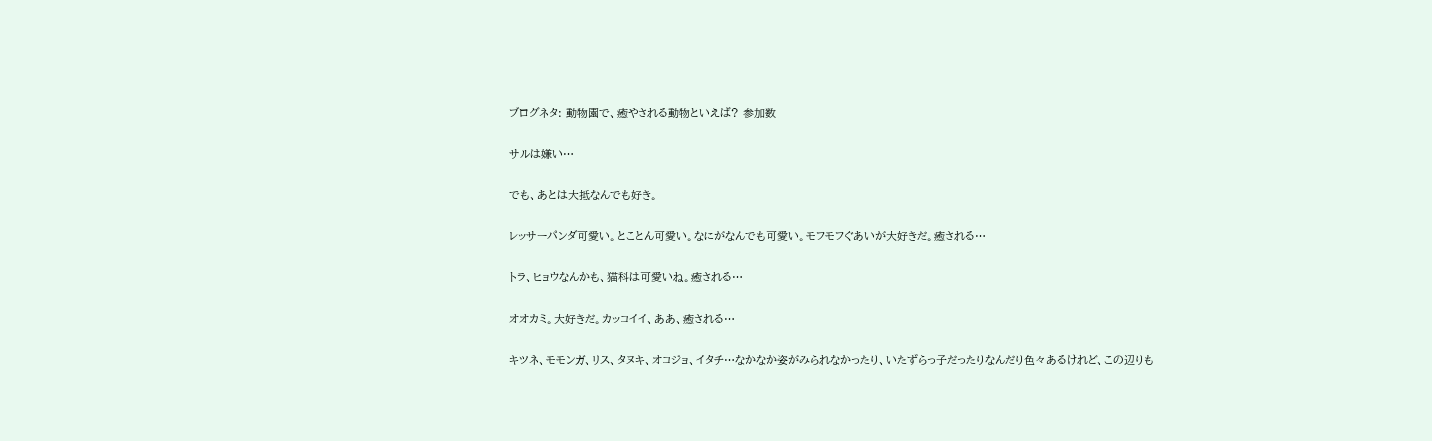ブログネタ: 動物園で、癒やされる動物といえば? 参加数

サルは嫌い…

でも、あとは大抵なんでも好き。

レッサーパンダ可愛い。とことん可愛い。なにがなんでも可愛い。モフモフぐあいが大好きだ。癒される…

トラ、ヒョウなんかも、猫科は可愛いね。癒される…

オオカミ。大好きだ。カッコイイ、ああ、癒される…

キツネ、モモンガ、リス、タヌキ、オコジョ、イタチ…なかなか姿がみられなかったり、いたずらっ子だったりなんだり色々あるけれど、この辺りも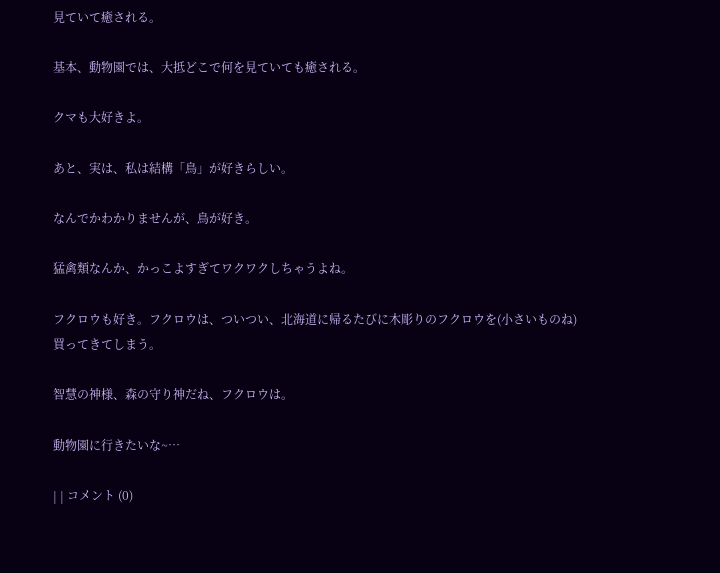見ていて癒される。

基本、動物園では、大抵どこで何を見ていても癒される。

クマも大好きよ。

あと、実は、私は結構「鳥」が好きらしい。

なんでかわかりませんが、鳥が好き。

猛禽類なんか、かっこよすぎてワクワクしちゃうよね。

フクロウも好き。フクロウは、ついつい、北海道に帰るたびに木彫りのフクロウを(小さいものね)買ってきてしまう。

智慧の神様、森の守り神だね、フクロウは。

動物園に行きたいな~…

| | コメント (0)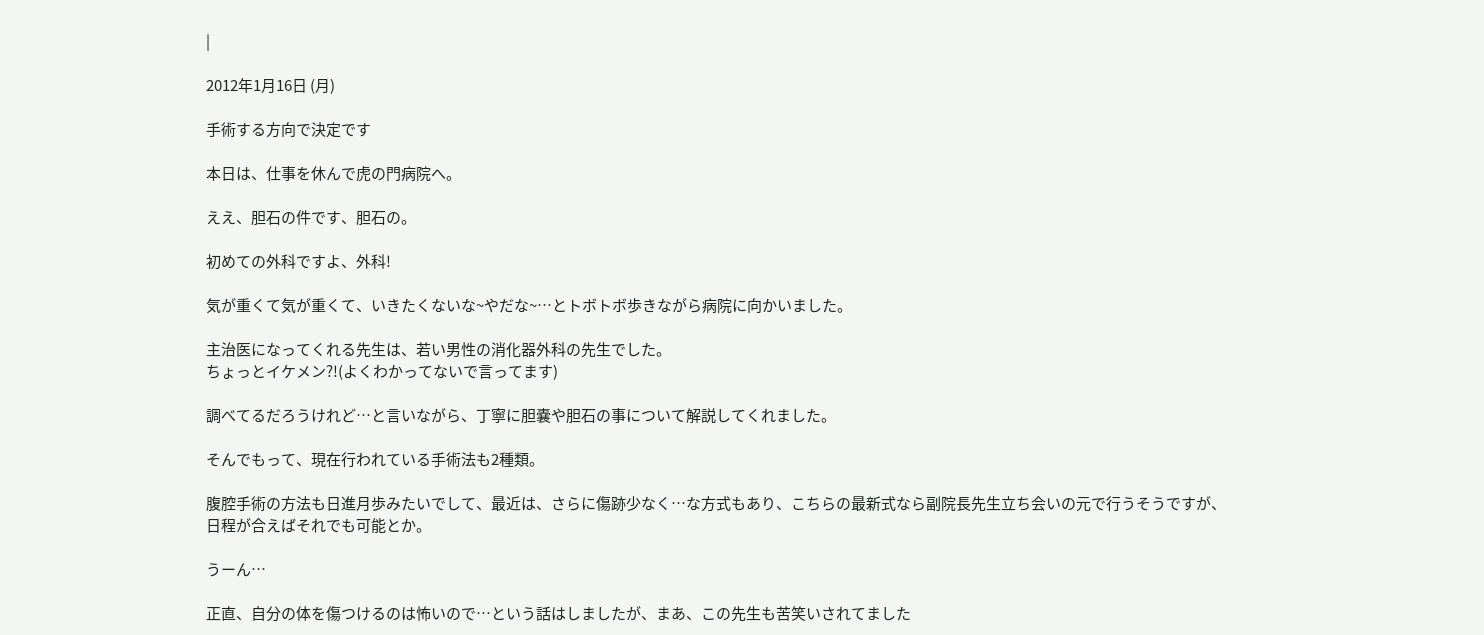|

2012年1月16日 (月)

手術する方向で決定です

本日は、仕事を休んで虎の門病院へ。

ええ、胆石の件です、胆石の。

初めての外科ですよ、外科!

気が重くて気が重くて、いきたくないな~やだな~…とトボトボ歩きながら病院に向かいました。

主治医になってくれる先生は、若い男性の消化器外科の先生でした。
ちょっとイケメン?!(よくわかってないで言ってます)

調べてるだろうけれど…と言いながら、丁寧に胆嚢や胆石の事について解説してくれました。

そんでもって、現在行われている手術法も2種類。

腹腔手術の方法も日進月歩みたいでして、最近は、さらに傷跡少なく…な方式もあり、こちらの最新式なら副院長先生立ち会いの元で行うそうですが、日程が合えばそれでも可能とか。

うーん…

正直、自分の体を傷つけるのは怖いので…という話はしましたが、まあ、この先生も苦笑いされてました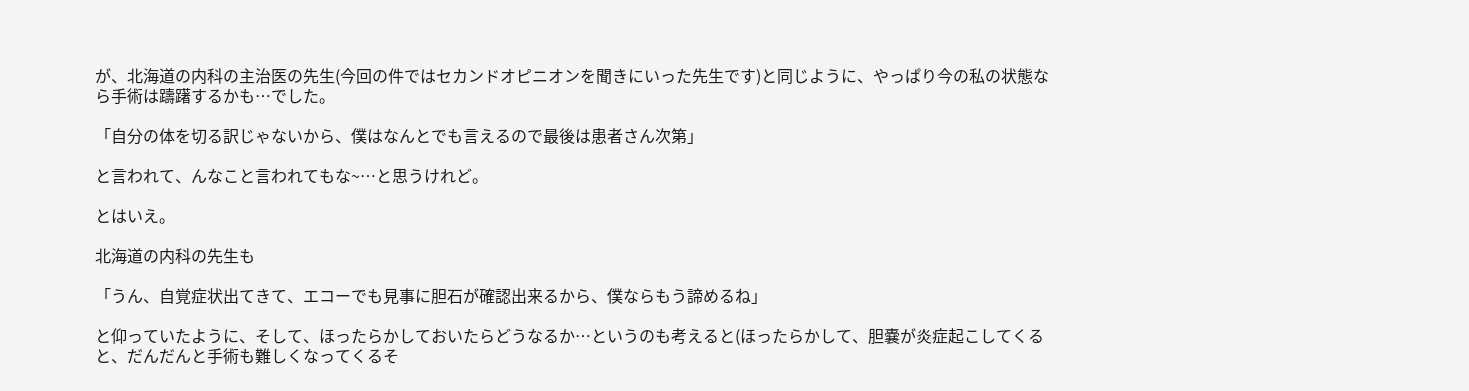が、北海道の内科の主治医の先生(今回の件ではセカンドオピニオンを聞きにいった先生です)と同じように、やっぱり今の私の状態なら手術は躊躇するかも…でした。

「自分の体を切る訳じゃないから、僕はなんとでも言えるので最後は患者さん次第」

と言われて、んなこと言われてもな~…と思うけれど。

とはいえ。

北海道の内科の先生も

「うん、自覚症状出てきて、エコーでも見事に胆石が確認出来るから、僕ならもう諦めるね」

と仰っていたように、そして、ほったらかしておいたらどうなるか…というのも考えると(ほったらかして、胆嚢が炎症起こしてくると、だんだんと手術も難しくなってくるそ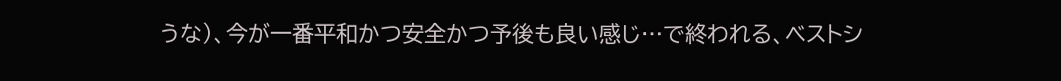うな)、今が一番平和かつ安全かつ予後も良い感じ…で終われる、ベストシ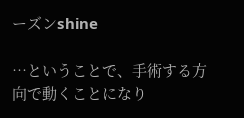ーズンshine

…ということで、手術する方向で動くことになり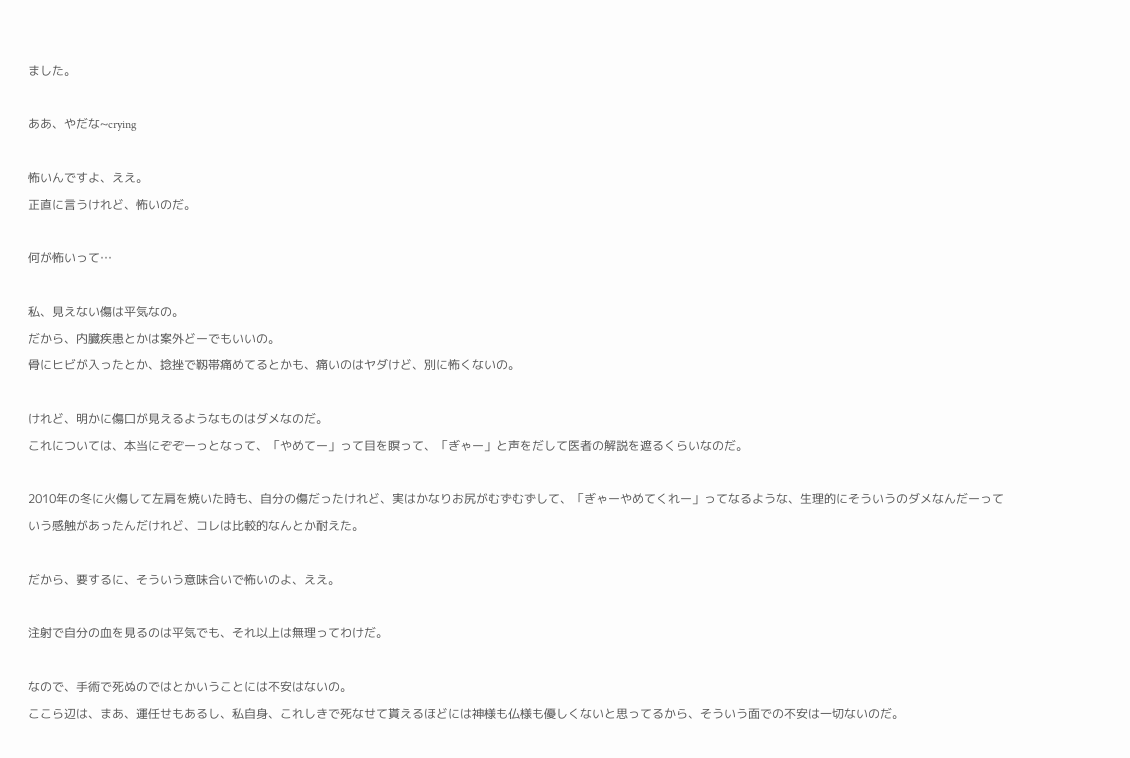ました。

ああ、やだな~crying

怖いんですよ、ええ。
正直に言うけれど、怖いのだ。

何が怖いって…

私、見えない傷は平気なの。
だから、内臓疾患とかは案外どーでもいいの。
骨にヒビが入ったとか、捻挫で靱帯痛めてるとかも、痛いのはヤダけど、別に怖くないの。

けれど、明かに傷口が見えるようなものはダメなのだ。
これについては、本当にぞぞーっとなって、「やめてー」って目を瞑って、「ぎゃー」と声をだして医者の解説を遮るくらいなのだ。

2010年の冬に火傷して左肩を焼いた時も、自分の傷だったけれど、実はかなりお尻がむずむずして、「ぎゃーやめてくれー」ってなるような、生理的にそういうのダメなんだーっていう感触があったんだけれど、コレは比較的なんとか耐えた。

だから、要するに、そういう意味合いで怖いのよ、ええ。

注射で自分の血を見るのは平気でも、それ以上は無理ってわけだ。

なので、手術で死ぬのではとかいうことには不安はないの。
ここら辺は、まあ、運任せもあるし、私自身、これしきで死なせて貰えるほどには神様も仏様も優しくないと思ってるから、そういう面での不安は一切ないのだ。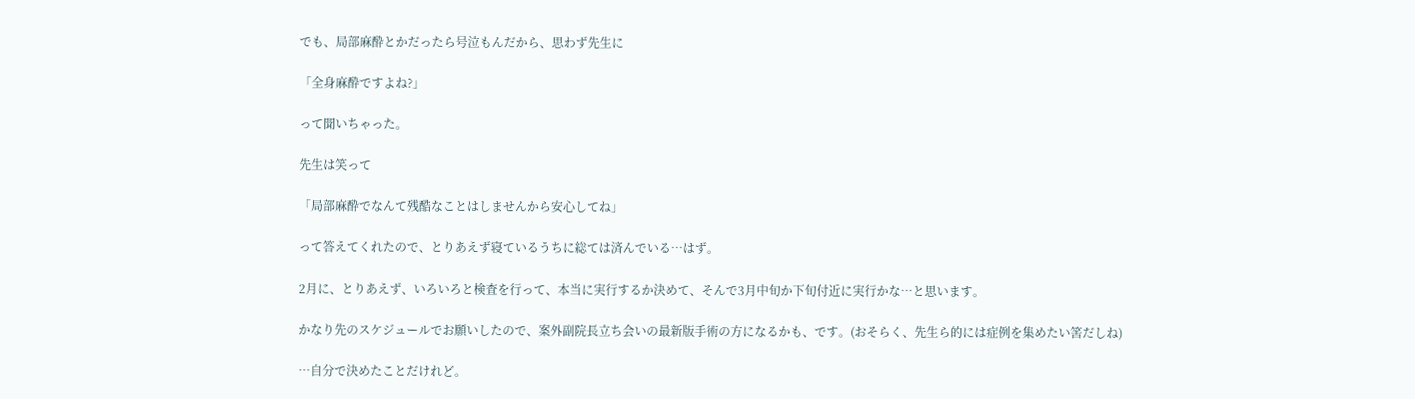でも、局部麻酔とかだったら号泣もんだから、思わず先生に

「全身麻酔ですよね?」

って聞いちゃった。

先生は笑って

「局部麻酔でなんて残酷なことはしませんから安心してね」

って答えてくれたので、とりあえず寝ているうちに総ては済んでいる…はず。

2月に、とりあえず、いろいろと検査を行って、本当に実行するか決めて、そんで3月中旬か下旬付近に実行かな…と思います。

かなり先のスケジュールでお願いしたので、案外副院長立ち会いの最新版手術の方になるかも、です。(おそらく、先生ら的には症例を集めたい筈だしね)

…自分で決めたことだけれど。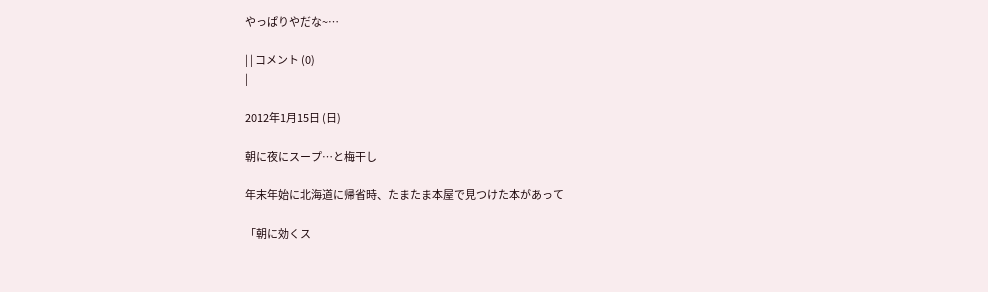やっぱりやだな~…

| | コメント (0)
|

2012年1月15日 (日)

朝に夜にスープ…と梅干し

年末年始に北海道に帰省時、たまたま本屋で見つけた本があって

「朝に効くス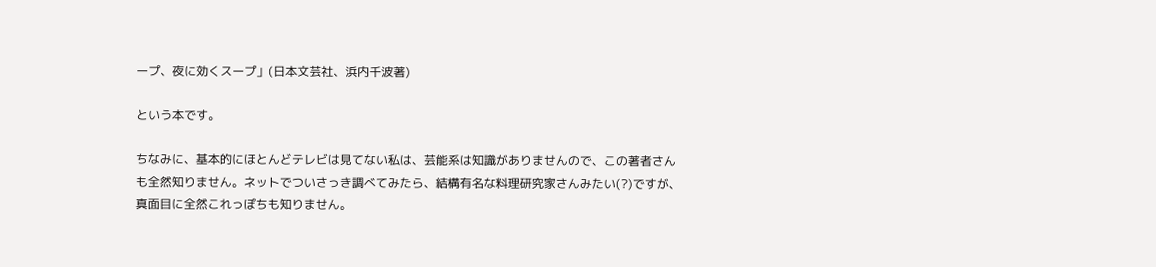ープ、夜に効くスープ」(日本文芸社、浜内千波著)

という本です。

ちなみに、基本的にほとんどテレビは見てない私は、芸能系は知識がありませんので、この著者さんも全然知りません。ネットでついさっき調べてみたら、結構有名な料理研究家さんみたい(?)ですが、真面目に全然これっぽちも知りません。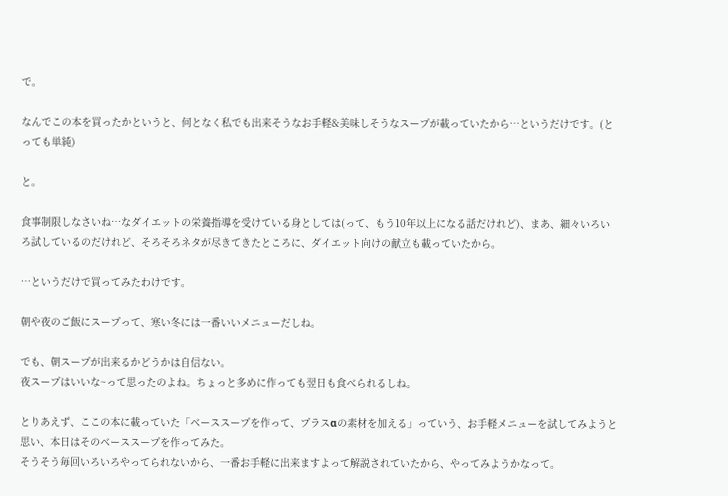で。

なんでこの本を買ったかというと、何となく私でも出来そうなお手軽&美味しそうなスープが載っていたから…というだけです。(とっても単純)

と。

食事制限しなさいね…なダイエットの栄養指導を受けている身としては(って、もう10年以上になる話だけれど)、まあ、細々いろいろ試しているのだけれど、そろそろネタが尽きてきたところに、ダイエット向けの献立も載っていたから。

…というだけで買ってみたわけです。

朝や夜のご飯にスープって、寒い冬には一番いいメニューだしね。

でも、朝スープが出来るかどうかは自信ない。
夜スープはいいな~って思ったのよね。ちょっと多めに作っても翌日も食べられるしね。

とりあえず、ここの本に載っていた「ベーススープを作って、プラスαの素材を加える」っていう、お手軽メニューを試してみようと思い、本日はそのベーススープを作ってみた。
そうそう毎回いろいろやってられないから、一番お手軽に出来ますよって解説されていたから、やってみようかなって。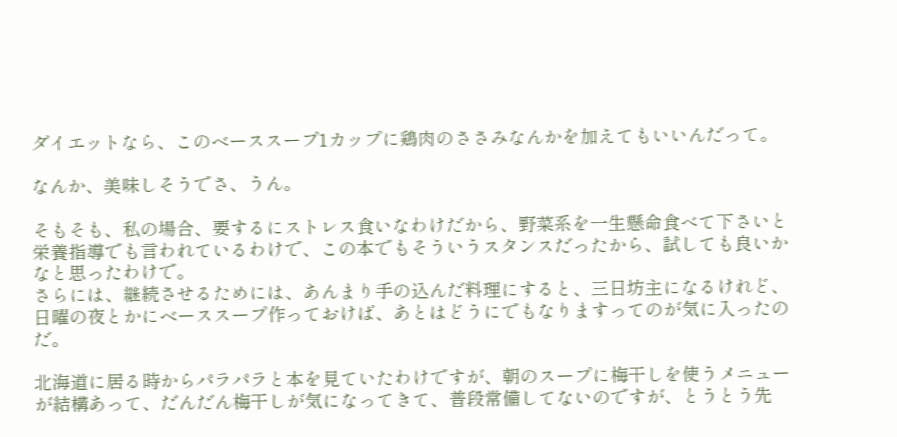ダイエットなら、このベーススープ1カップに鶏肉のささみなんかを加えてもいいんだって。

なんか、美味しそうでさ、うん。

そもそも、私の場合、要するにストレス食いなわけだから、野菜系を一生懸命食べて下さいと栄養指導でも言われているわけで、この本でもそういうスタンスだったから、試しても良いかなと思ったわけで。
さらには、継続させるためには、あんまり手の込んだ料理にすると、三日坊主になるけれど、日曜の夜とかにベーススープ作っておけば、あとはどうにでもなりますってのが気に入ったのだ。

北海道に居る時からパラパラと本を見ていたわけですが、朝のスープに梅干しを使うメニューが結構あって、だんだん梅干しが気になってきて、普段常備してないのですが、とうとう先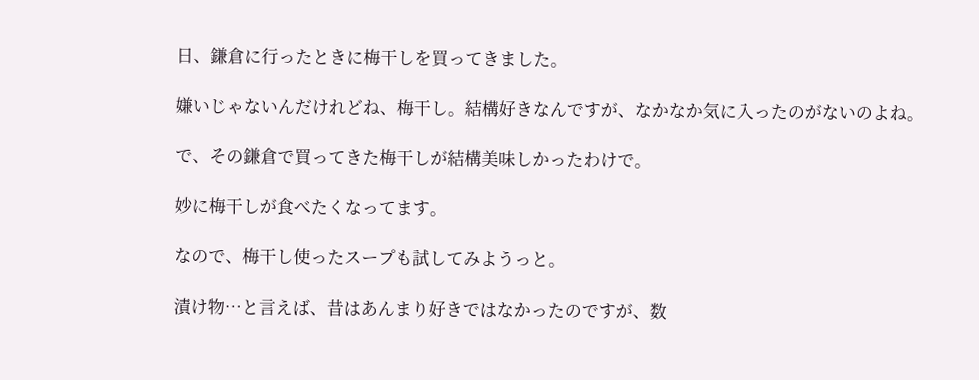日、鎌倉に行ったときに梅干しを買ってきました。

嫌いじゃないんだけれどね、梅干し。結構好きなんですが、なかなか気に入ったのがないのよね。

で、その鎌倉で買ってきた梅干しが結構美味しかったわけで。

妙に梅干しが食べたくなってます。

なので、梅干し使ったスープも試してみようっと。

漬け物…と言えば、昔はあんまり好きではなかったのですが、数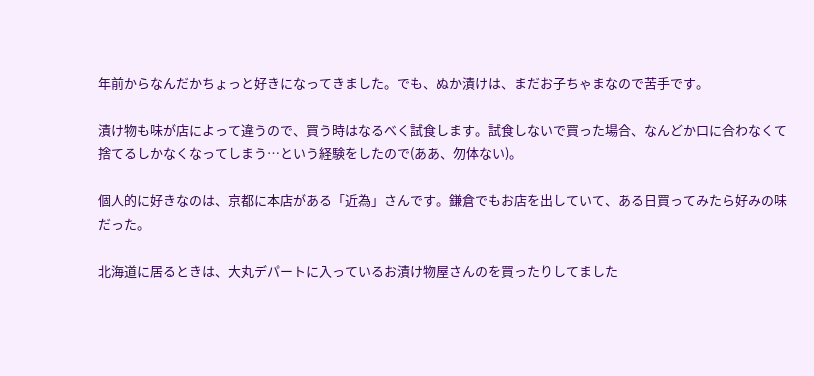年前からなんだかちょっと好きになってきました。でも、ぬか漬けは、まだお子ちゃまなので苦手です。

漬け物も味が店によって違うので、買う時はなるべく試食します。試食しないで買った場合、なんどか口に合わなくて捨てるしかなくなってしまう…という経験をしたので(ああ、勿体ない)。

個人的に好きなのは、京都に本店がある「近為」さんです。鎌倉でもお店を出していて、ある日買ってみたら好みの味だった。

北海道に居るときは、大丸デパートに入っているお漬け物屋さんのを買ったりしてました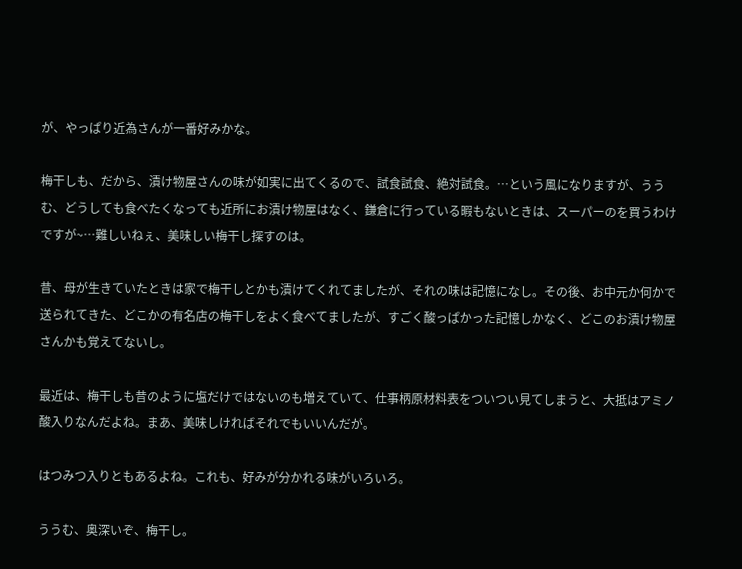が、やっぱり近為さんが一番好みかな。

梅干しも、だから、漬け物屋さんの味が如実に出てくるので、試食試食、絶対試食。…という風になりますが、ううむ、どうしても食べたくなっても近所にお漬け物屋はなく、鎌倉に行っている暇もないときは、スーパーのを買うわけですが~…難しいねぇ、美味しい梅干し探すのは。

昔、母が生きていたときは家で梅干しとかも漬けてくれてましたが、それの味は記憶になし。その後、お中元か何かで送られてきた、どこかの有名店の梅干しをよく食べてましたが、すごく酸っぱかった記憶しかなく、どこのお漬け物屋さんかも覚えてないし。

最近は、梅干しも昔のように塩だけではないのも増えていて、仕事柄原材料表をついつい見てしまうと、大抵はアミノ酸入りなんだよね。まあ、美味しければそれでもいいんだが。

はつみつ入りともあるよね。これも、好みが分かれる味がいろいろ。

ううむ、奥深いぞ、梅干し。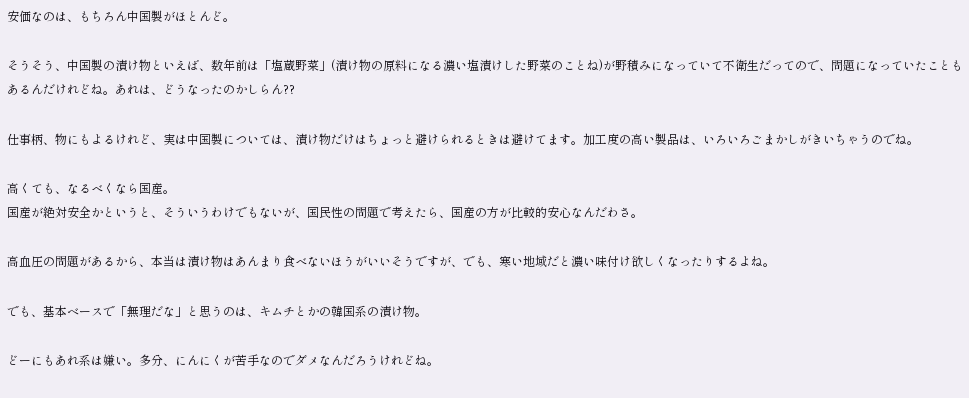安価なのは、もちろん中国製がほとんど。

そうそう、中国製の漬け物といえば、数年前は「塩蔵野菜」(漬け物の原料になる濃い塩漬けした野菜のことね)が野積みになっていて不衛生だってので、問題になっていたこともあるんだけれどね。あれは、どうなったのかしらん??

仕事柄、物にもよるけれど、実は中国製については、漬け物だけはちょっと避けられるときは避けてます。加工度の高い製品は、いろいろごまかしがきいちゃうのでね。

高くても、なるべくなら国産。
国産が絶対安全かというと、そういうわけでもないが、国民性の問題で考えたら、国産の方が比較的安心なんだわさ。

高血圧の問題があるから、本当は漬け物はあんまり食べないほうがいいそうですが、でも、寒い地域だと濃い味付け欲しくなったりするよね。

でも、基本ベースで「無理だな」と思うのは、キムチとかの韓国系の漬け物。

どーにもあれ系は嫌い。多分、にんにくが苦手なのでダメなんだろうけれどね。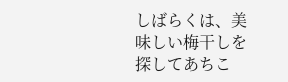しばらくは、美味しい梅干しを探してあちこ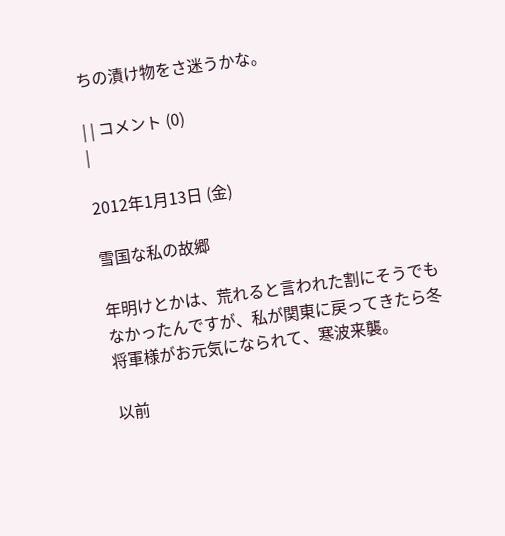ちの漬け物をさ迷うかな。

| | コメント (0)
|

2012年1月13日 (金)

雪国な私の故郷

年明けとかは、荒れると言われた割にそうでもなかったんですが、私が関東に戻ってきたら冬将軍様がお元気になられて、寒波来襲。

以前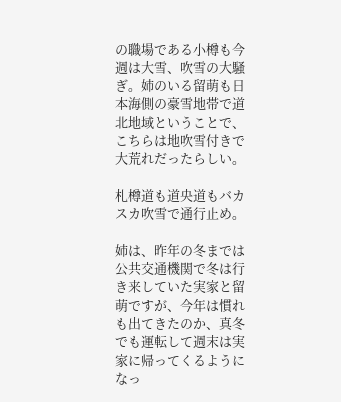の職場である小樽も今週は大雪、吹雪の大騒ぎ。姉のいる留萌も日本海側の豪雪地帯で道北地域ということで、こちらは地吹雪付きで大荒れだったらしい。

札樽道も道央道もバカスカ吹雪で通行止め。

姉は、昨年の冬までは公共交通機関で冬は行き来していた実家と留萌ですが、今年は慣れも出てきたのか、真冬でも運転して週末は実家に帰ってくるようになっ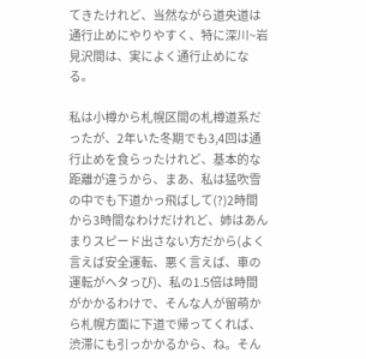てきたけれど、当然ながら道央道は通行止めにやりやすく、特に深川~岩見沢間は、実によく通行止めになる。

私は小樽から札幌区間の札樽道系だったが、2年いた冬期でも3,4回は通行止めを食らったけれど、基本的な距離が違うから、まあ、私は猛吹雪の中でも下道かっ飛ばして(?)2時間から3時間なわけだけれど、姉はあんまりスピード出さない方だから(よく言えば安全運転、悪く言えば、車の運転がヘタっぴ)、私の1.5倍は時間がかかるわけで、そんな人が留萌から札幌方面に下道で帰ってくれば、渋滞にも引っかかるから、ね。そん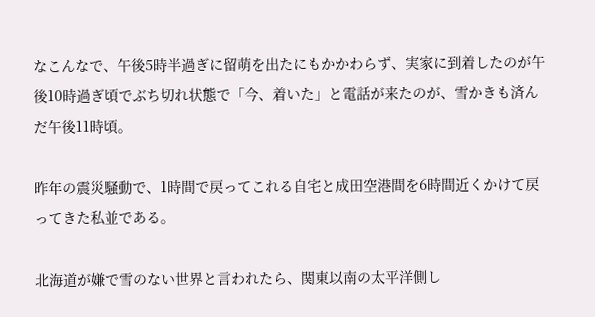なこんなで、午後5時半過ぎに留萌を出たにもかかわらず、実家に到着したのが午後10時過ぎ頃でぶち切れ状態で「今、着いた」と電話が来たのが、雪かきも済んだ午後11時頃。

昨年の震災騒動で、1時間で戻ってこれる自宅と成田空港間を6時間近くかけて戻ってきた私並である。

北海道が嫌で雪のない世界と言われたら、関東以南の太平洋側し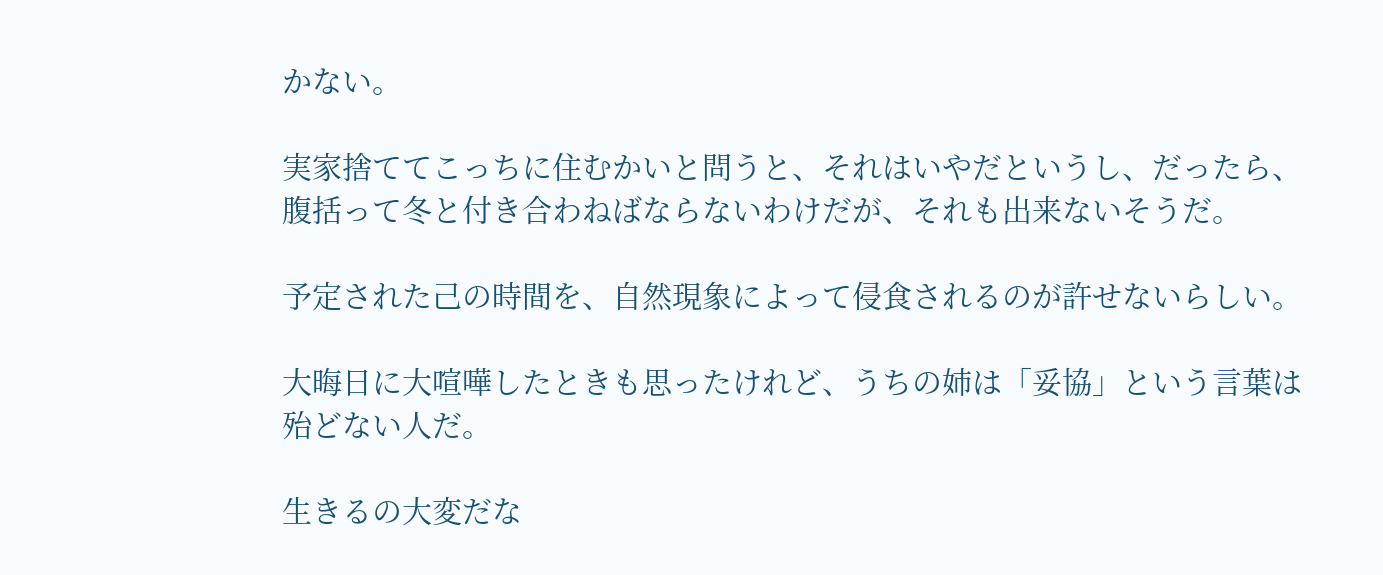かない。

実家捨ててこっちに住むかいと問うと、それはいやだというし、だったら、腹括って冬と付き合わねばならないわけだが、それも出来ないそうだ。

予定された己の時間を、自然現象によって侵食されるのが許せないらしい。

大晦日に大喧嘩したときも思ったけれど、うちの姉は「妥協」という言葉は殆どない人だ。

生きるの大変だな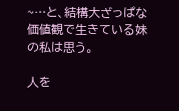~…と、結構大ざっぱな価値観で生きている妹の私は思う。

人を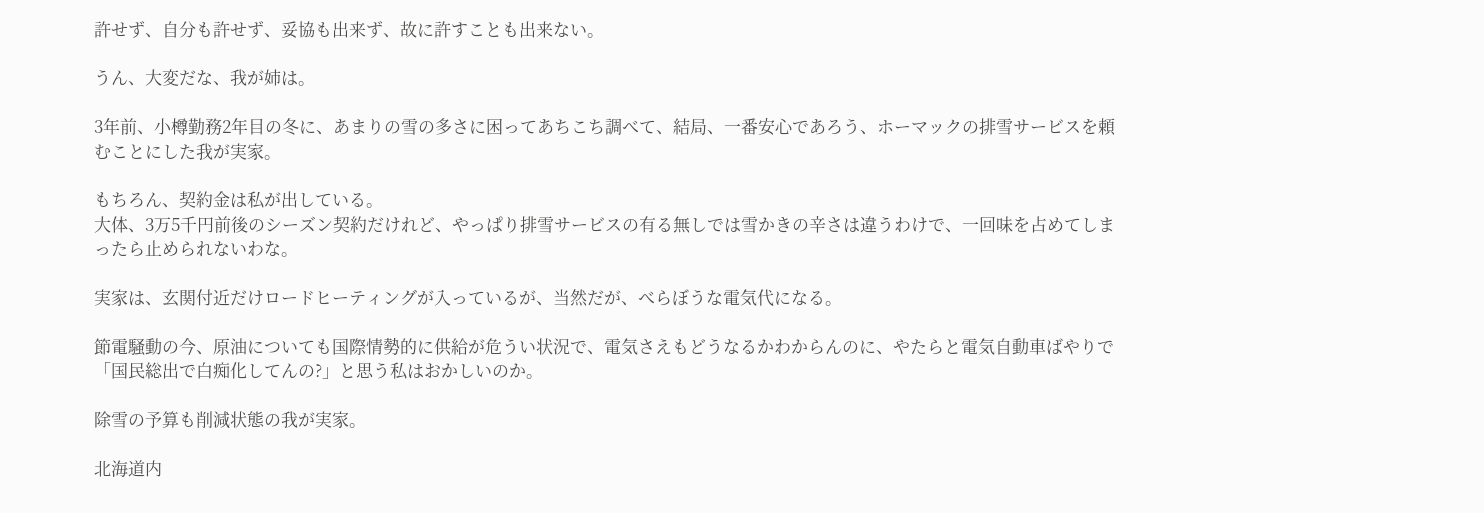許せず、自分も許せず、妥協も出来ず、故に許すことも出来ない。

うん、大変だな、我が姉は。

3年前、小樽勤務2年目の冬に、あまりの雪の多さに困ってあちこち調べて、結局、一番安心であろう、ホーマックの排雪サービスを頼むことにした我が実家。

もちろん、契約金は私が出している。
大体、3万5千円前後のシーズン契約だけれど、やっぱり排雪サービスの有る無しでは雪かきの辛さは違うわけで、一回味を占めてしまったら止められないわな。

実家は、玄関付近だけロードヒーティングが入っているが、当然だが、べらぼうな電気代になる。

節電騒動の今、原油についても国際情勢的に供給が危うい状況で、電気さえもどうなるかわからんのに、やたらと電気自動車ばやりで「国民総出で白痴化してんの?」と思う私はおかしいのか。

除雪の予算も削減状態の我が実家。

北海道内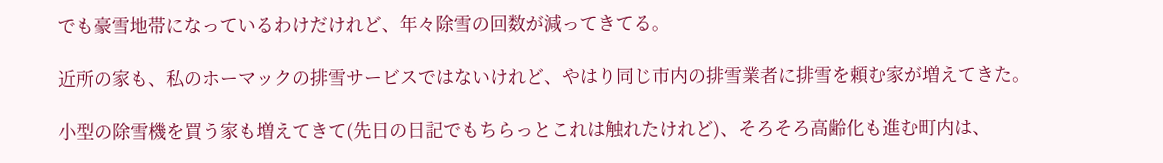でも豪雪地帯になっているわけだけれど、年々除雪の回数が減ってきてる。

近所の家も、私のホーマックの排雪サービスではないけれど、やはり同じ市内の排雪業者に排雪を頼む家が増えてきた。

小型の除雪機を買う家も増えてきて(先日の日記でもちらっとこれは触れたけれど)、そろそろ高齢化も進む町内は、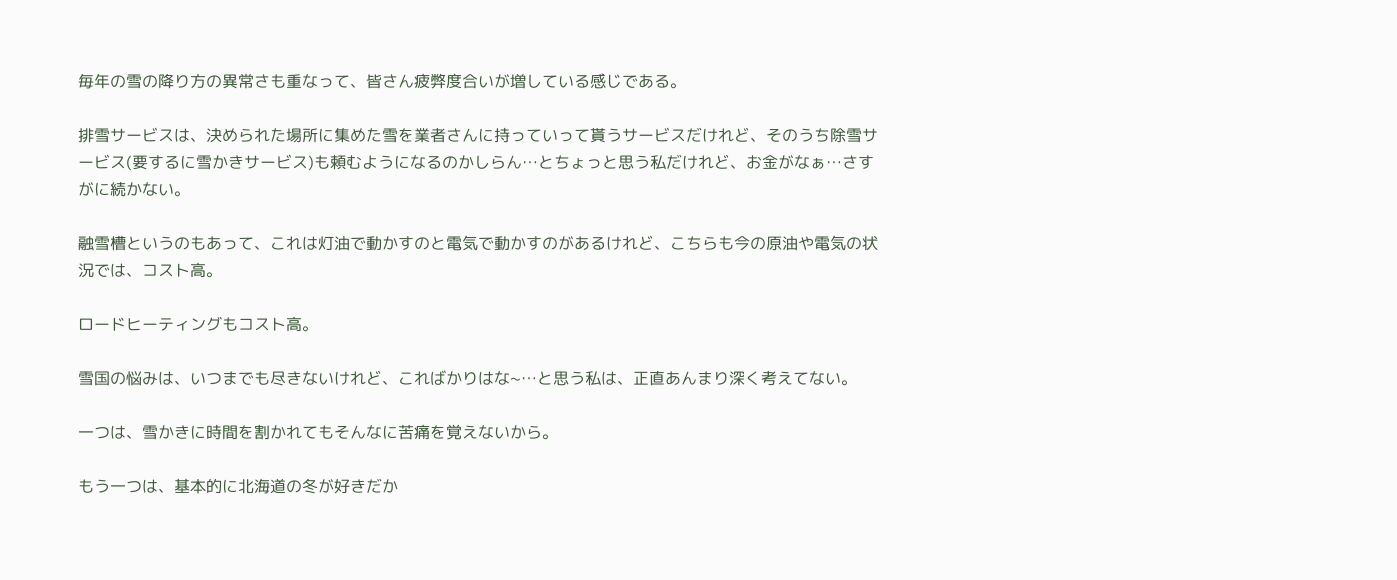毎年の雪の降り方の異常さも重なって、皆さん疲弊度合いが増している感じである。

排雪サービスは、決められた場所に集めた雪を業者さんに持っていって貰うサービスだけれど、そのうち除雪サービス(要するに雪かきサービス)も頼むようになるのかしらん…とちょっと思う私だけれど、お金がなぁ…さすがに続かない。

融雪槽というのもあって、これは灯油で動かすのと電気で動かすのがあるけれど、こちらも今の原油や電気の状況では、コスト高。

ロードヒーティングもコスト高。

雪国の悩みは、いつまでも尽きないけれど、こればかりはな~…と思う私は、正直あんまり深く考えてない。

一つは、雪かきに時間を割かれてもそんなに苦痛を覚えないから。

もう一つは、基本的に北海道の冬が好きだか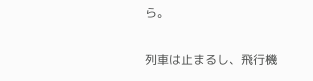ら。

列車は止まるし、飛行機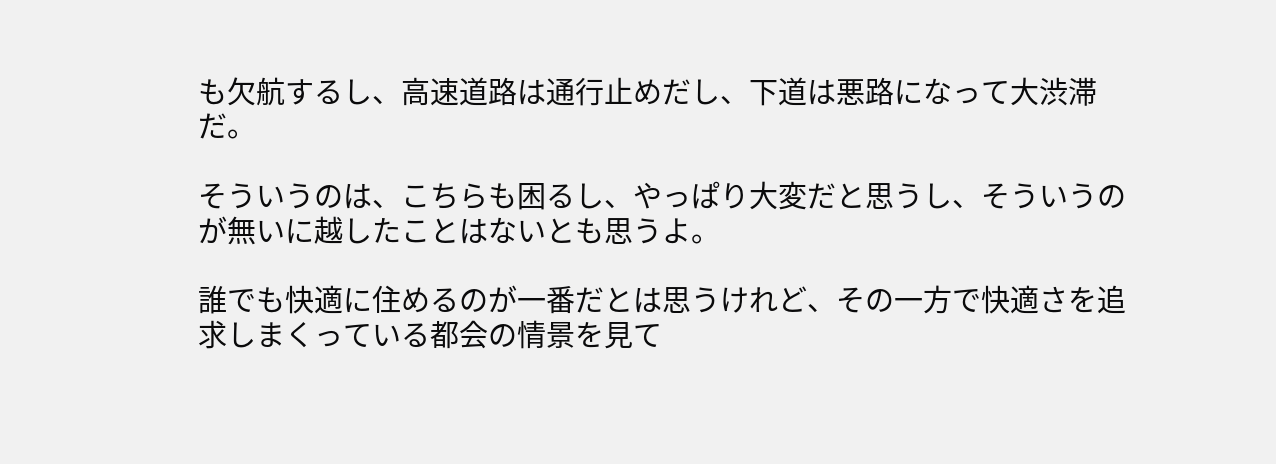も欠航するし、高速道路は通行止めだし、下道は悪路になって大渋滞だ。

そういうのは、こちらも困るし、やっぱり大変だと思うし、そういうのが無いに越したことはないとも思うよ。

誰でも快適に住めるのが一番だとは思うけれど、その一方で快適さを追求しまくっている都会の情景を見て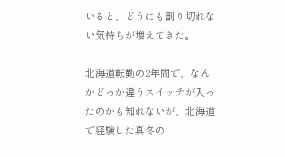いると、どうにも割り切れない気持ちが増えてきた。

北海道転勤の2年間で、なんかどっか違うスイッチが入ったのかも知れないが、北海道で経験した真冬の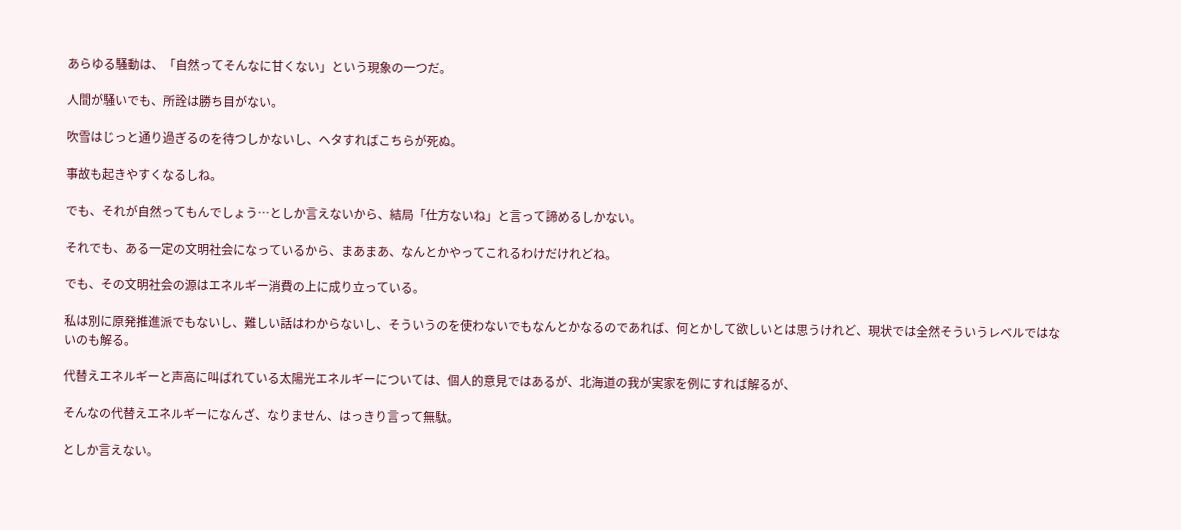あらゆる騒動は、「自然ってそんなに甘くない」という現象の一つだ。

人間が騒いでも、所詮は勝ち目がない。

吹雪はじっと通り過ぎるのを待つしかないし、ヘタすればこちらが死ぬ。

事故も起きやすくなるしね。

でも、それが自然ってもんでしょう…としか言えないから、結局「仕方ないね」と言って諦めるしかない。

それでも、ある一定の文明社会になっているから、まあまあ、なんとかやってこれるわけだけれどね。

でも、その文明社会の源はエネルギー消費の上に成り立っている。

私は別に原発推進派でもないし、難しい話はわからないし、そういうのを使わないでもなんとかなるのであれば、何とかして欲しいとは思うけれど、現状では全然そういうレベルではないのも解る。

代替えエネルギーと声高に叫ばれている太陽光エネルギーについては、個人的意見ではあるが、北海道の我が実家を例にすれば解るが、

そんなの代替えエネルギーになんざ、なりません、はっきり言って無駄。

としか言えない。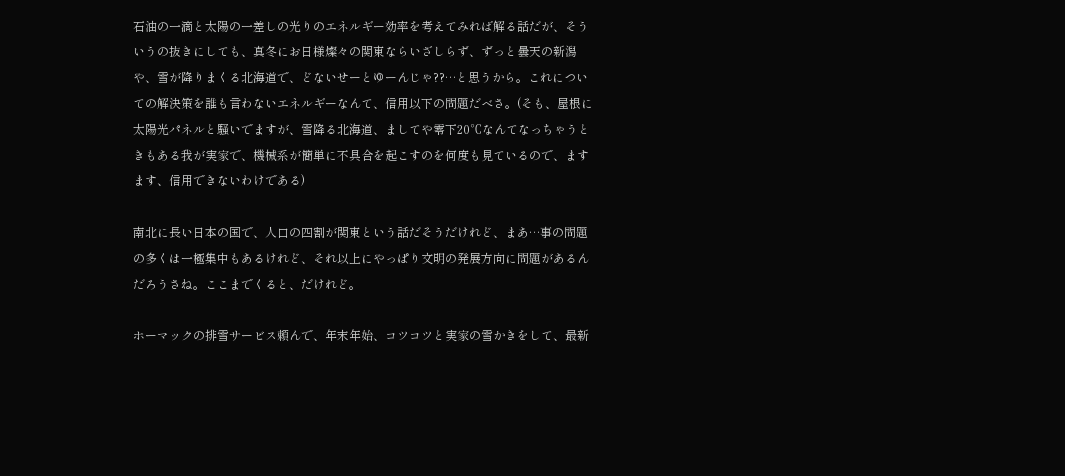石油の一滴と太陽の一差しの光りのエネルギー効率を考えてみれば解る話だが、そういうの抜きにしても、真冬にお日様燦々の関東ならいざしらず、ずっと曇天の新潟や、雪が降りまくる北海道で、どないせーとゆーんじゃ??…と思うから。これについての解決策を誰も言わないエネルギーなんて、信用以下の問題だべさ。(そも、屋根に太陽光パネルと騒いでますが、雪降る北海道、ましてや零下20℃なんてなっちゃうときもある我が実家で、機械系が簡単に不具合を起こすのを何度も見ているので、ますます、信用できないわけである)

南北に長い日本の国で、人口の四割が関東という話だそうだけれど、まあ…事の問題の多くは一極集中もあるけれど、それ以上にやっぱり文明の発展方向に問題があるんだろうさね。ここまでくると、だけれど。

ホーマックの排雪サービス頼んで、年末年始、コツコツと実家の雪かきをして、最新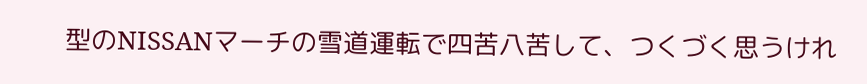型のNISSANマーチの雪道運転で四苦八苦して、つくづく思うけれ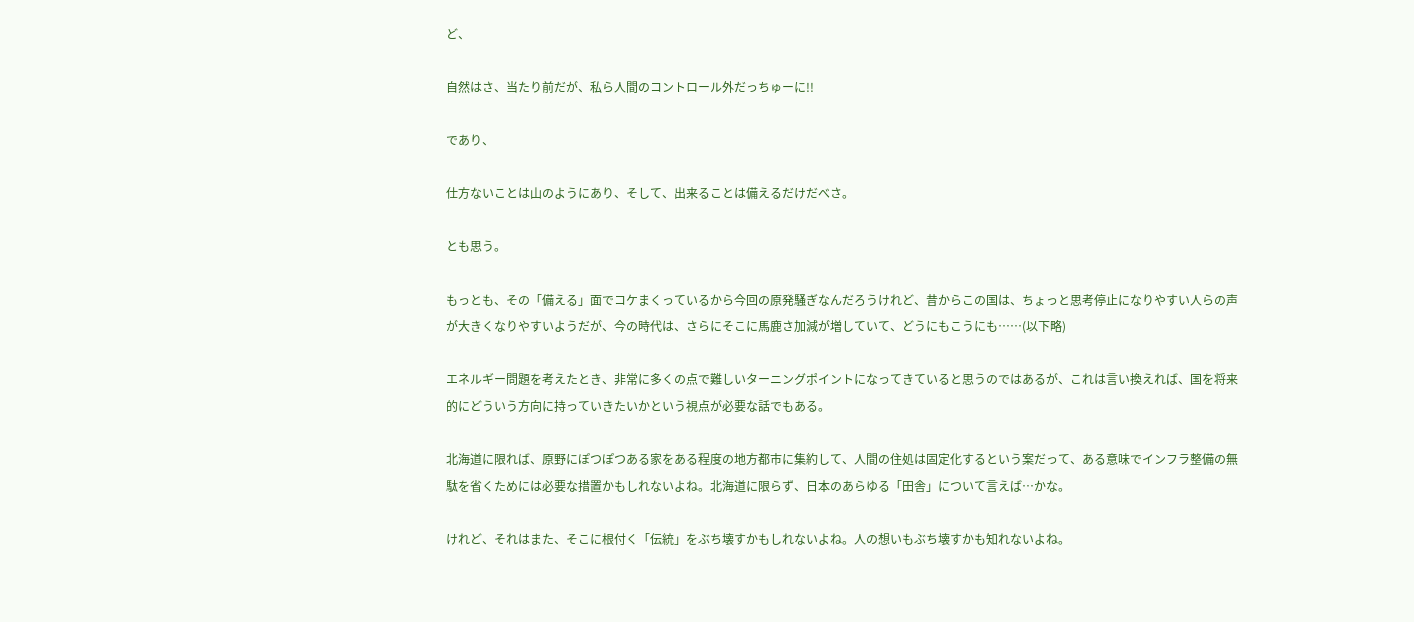ど、

自然はさ、当たり前だが、私ら人間のコントロール外だっちゅーに!!

であり、

仕方ないことは山のようにあり、そして、出来ることは備えるだけだべさ。

とも思う。

もっとも、その「備える」面でコケまくっているから今回の原発騒ぎなんだろうけれど、昔からこの国は、ちょっと思考停止になりやすい人らの声が大きくなりやすいようだが、今の時代は、さらにそこに馬鹿さ加減が増していて、どうにもこうにも……(以下略)

エネルギー問題を考えたとき、非常に多くの点で難しいターニングポイントになってきていると思うのではあるが、これは言い換えれば、国を将来的にどういう方向に持っていきたいかという視点が必要な話でもある。

北海道に限れば、原野にぽつぽつある家をある程度の地方都市に集約して、人間の住処は固定化するという案だって、ある意味でインフラ整備の無駄を省くためには必要な措置かもしれないよね。北海道に限らず、日本のあらゆる「田舎」について言えば…かな。

けれど、それはまた、そこに根付く「伝統」をぶち壊すかもしれないよね。人の想いもぶち壊すかも知れないよね。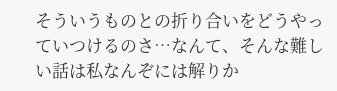そういうものとの折り合いをどうやっていつけるのさ…なんて、そんな難しい話は私なんぞには解りか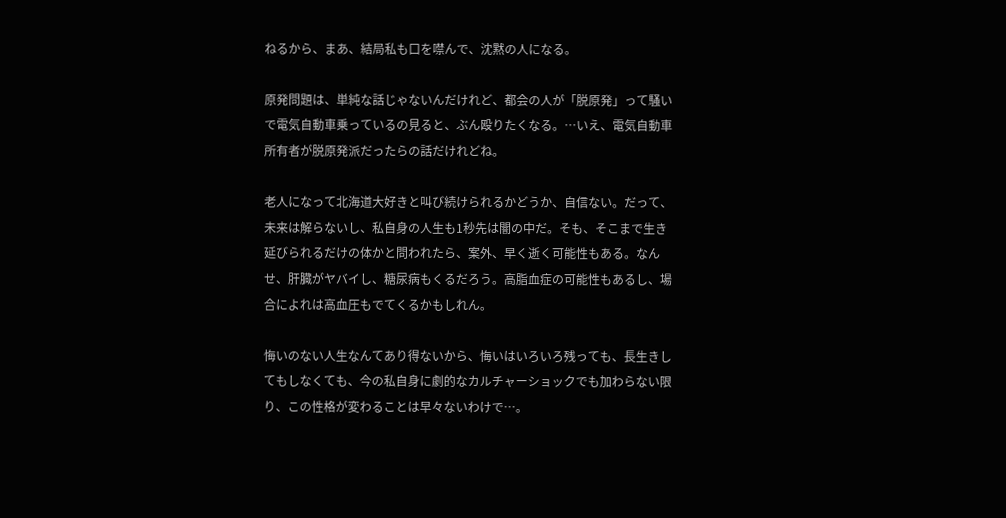ねるから、まあ、結局私も口を噤んで、沈黙の人になる。

原発問題は、単純な話じゃないんだけれど、都会の人が「脱原発」って騒いで電気自動車乗っているの見ると、ぶん殴りたくなる。…いえ、電気自動車所有者が脱原発派だったらの話だけれどね。

老人になって北海道大好きと叫び続けられるかどうか、自信ない。だって、未来は解らないし、私自身の人生も1秒先は闇の中だ。そも、そこまで生き延びられるだけの体かと問われたら、案外、早く逝く可能性もある。なんせ、肝臓がヤバイし、糖尿病もくるだろう。高脂血症の可能性もあるし、場合によれは高血圧もでてくるかもしれん。

悔いのない人生なんてあり得ないから、悔いはいろいろ残っても、長生きしてもしなくても、今の私自身に劇的なカルチャーショックでも加わらない限り、この性格が変わることは早々ないわけで…。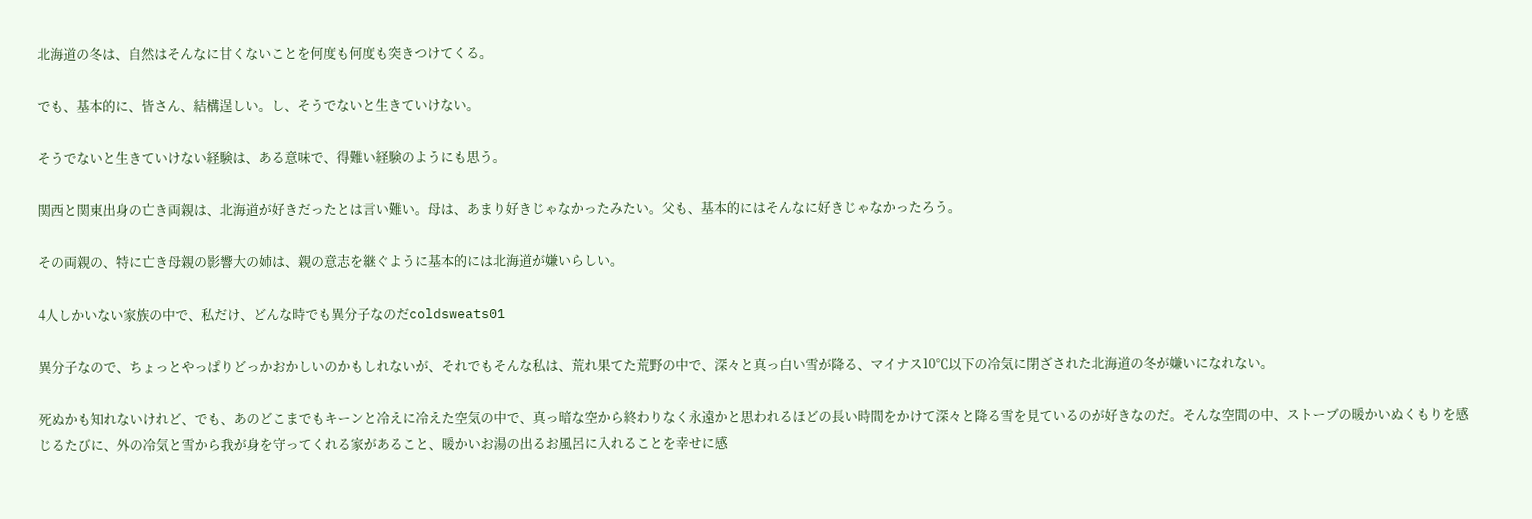北海道の冬は、自然はそんなに甘くないことを何度も何度も突きつけてくる。

でも、基本的に、皆さん、結構逞しい。し、そうでないと生きていけない。

そうでないと生きていけない経験は、ある意味で、得難い経験のようにも思う。

関西と関東出身の亡き両親は、北海道が好きだったとは言い難い。母は、あまり好きじゃなかったみたい。父も、基本的にはそんなに好きじゃなかったろう。

その両親の、特に亡き母親の影響大の姉は、親の意志を継ぐように基本的には北海道が嫌いらしい。

4人しかいない家族の中で、私だけ、どんな時でも異分子なのだcoldsweats01

異分子なので、ちょっとやっぱりどっかおかしいのかもしれないが、それでもそんな私は、荒れ果てた荒野の中で、深々と真っ白い雪が降る、マイナス10℃以下の冷気に閉ざされた北海道の冬が嫌いになれない。

死ぬかも知れないけれど、でも、あのどこまでもキーンと冷えに冷えた空気の中で、真っ暗な空から終わりなく永遠かと思われるほどの長い時間をかけて深々と降る雪を見ているのが好きなのだ。そんな空間の中、ストーブの暖かいぬくもりを感じるたびに、外の冷気と雪から我が身を守ってくれる家があること、暖かいお湯の出るお風呂に入れることを幸せに感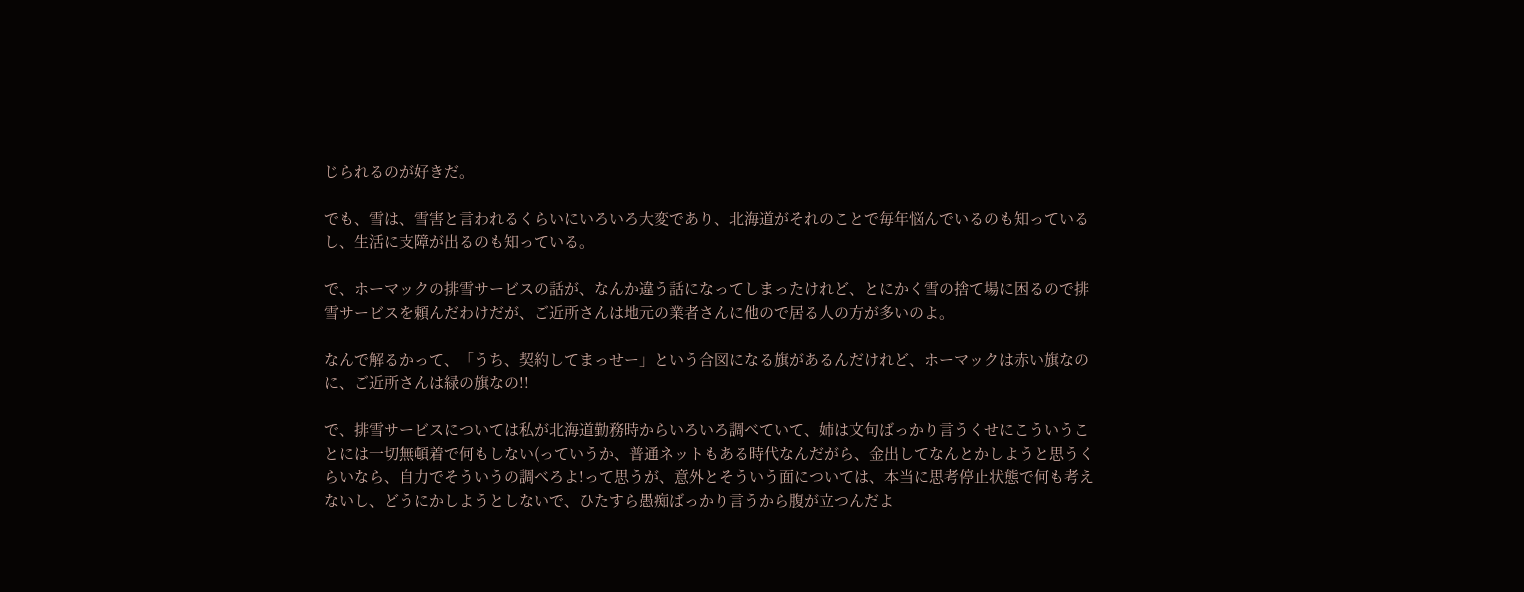じられるのが好きだ。

でも、雪は、雪害と言われるくらいにいろいろ大変であり、北海道がそれのことで毎年悩んでいるのも知っているし、生活に支障が出るのも知っている。

で、ホーマックの排雪サービスの話が、なんか違う話になってしまったけれど、とにかく雪の捨て場に困るので排雪サービスを頼んだわけだが、ご近所さんは地元の業者さんに他ので居る人の方が多いのよ。

なんで解るかって、「うち、契約してまっせー」という合図になる旗があるんだけれど、ホーマックは赤い旗なのに、ご近所さんは緑の旗なの!!

で、排雪サービスについては私が北海道勤務時からいろいろ調べていて、姉は文句ばっかり言うくせにこういうことには一切無頓着で何もしない(っていうか、普通ネットもある時代なんだがら、金出してなんとかしようと思うくらいなら、自力でそういうの調べろよ!って思うが、意外とそういう面については、本当に思考停止状態で何も考えないし、どうにかしようとしないで、ひたすら愚痴ばっかり言うから腹が立つんだよ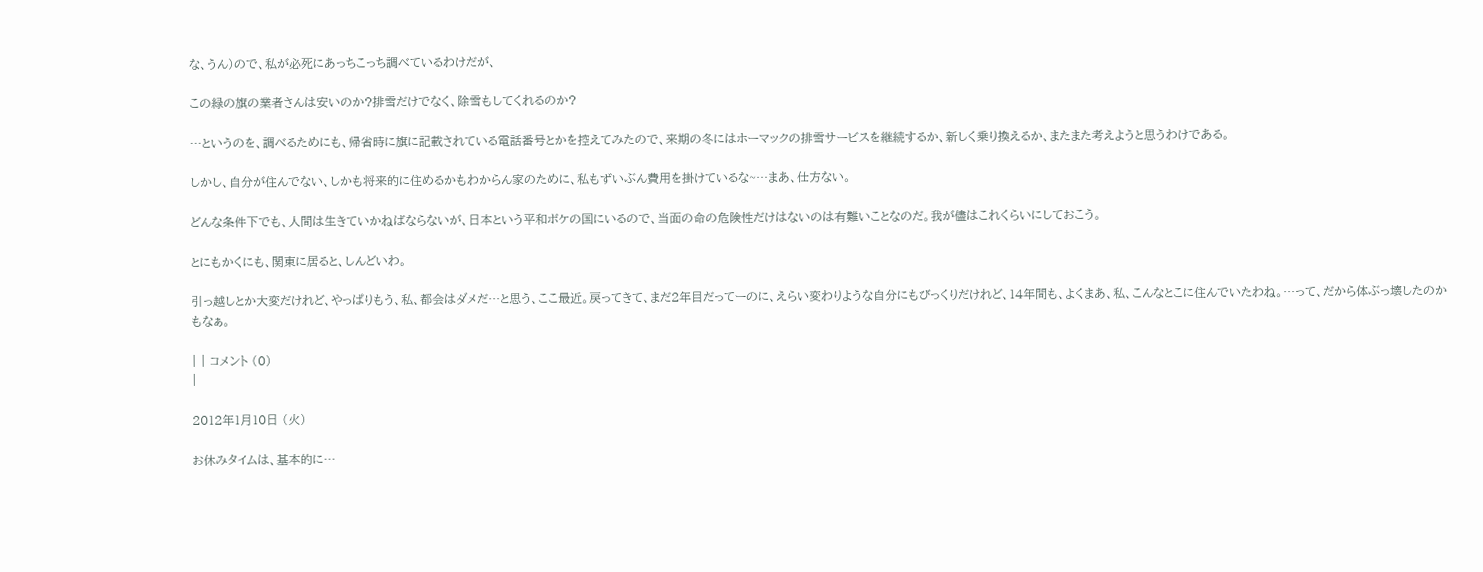な、うん)ので、私が必死にあっちこっち調べているわけだが、

この緑の旗の業者さんは安いのか?排雪だけでなく、除雪もしてくれるのか?

…というのを、調べるためにも、帰省時に旗に記載されている電話番号とかを控えてみたので、来期の冬にはホーマックの排雪サービスを継続するか、新しく乗り換えるか、またまた考えようと思うわけである。

しかし、自分が住んでない、しかも将来的に住めるかもわからん家のために、私もずいぶん費用を掛けているな~…まあ、仕方ない。

どんな条件下でも、人間は生きていかねばならないが、日本という平和ボケの国にいるので、当面の命の危険性だけはないのは有難いことなのだ。我が儘はこれくらいにしておこう。

とにもかくにも、関東に居ると、しんどいわ。

引っ越しとか大変だけれど、やっぱりもう、私、都会はダメだ…と思う、ここ最近。戻ってきて、まだ2年目だってーのに、えらい変わりような自分にもびっくりだけれど、14年間も、よくまあ、私、こんなとこに住んでいたわね。…って、だから体ぶっ壊したのかもなぁ。

| | コメント (0)
|

2012年1月10日 (火)

お休みタイムは、基本的に…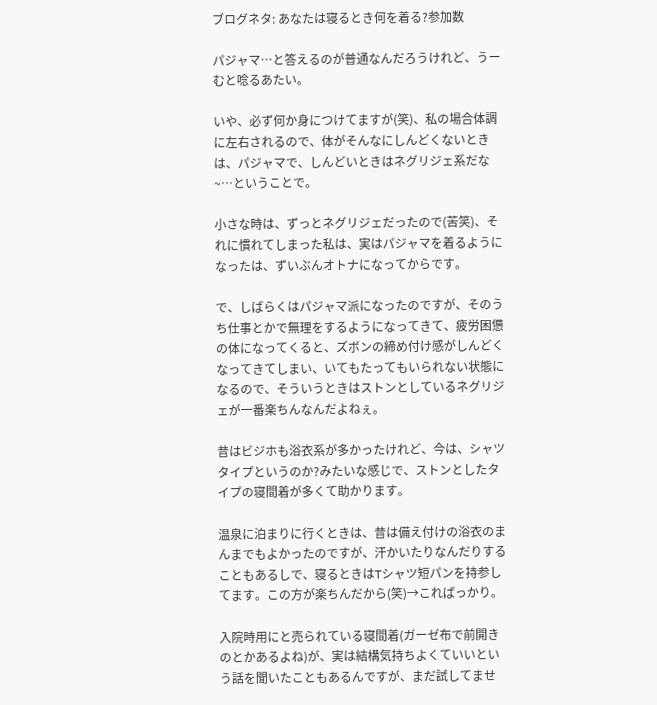ブログネタ: あなたは寝るとき何を着る?参加数

パジャマ…と答えるのが普通なんだろうけれど、うーむと唸るあたい。

いや、必ず何か身につけてますが(笑)、私の場合体調に左右されるので、体がそんなにしんどくないときは、パジャマで、しんどいときはネグリジェ系だな~…ということで。

小さな時は、ずっとネグリジェだったので(苦笑)、それに慣れてしまった私は、実はパジャマを着るようになったは、ずいぶんオトナになってからです。

で、しばらくはパジャマ派になったのですが、そのうち仕事とかで無理をするようになってきて、疲労困憊の体になってくると、ズボンの締め付け感がしんどくなってきてしまい、いてもたってもいられない状態になるので、そういうときはストンとしているネグリジェが一番楽ちんなんだよねぇ。

昔はビジホも浴衣系が多かったけれど、今は、シャツタイプというのか?みたいな感じで、ストンとしたタイプの寝間着が多くて助かります。

温泉に泊まりに行くときは、昔は備え付けの浴衣のまんまでもよかったのですが、汗かいたりなんだりすることもあるしで、寝るときはTシャツ短パンを持参してます。この方が楽ちんだから(笑)→これぱっかり。

入院時用にと売られている寝間着(ガーゼ布で前開きのとかあるよね)が、実は結構気持ちよくていいという話を聞いたこともあるんですが、まだ試してませ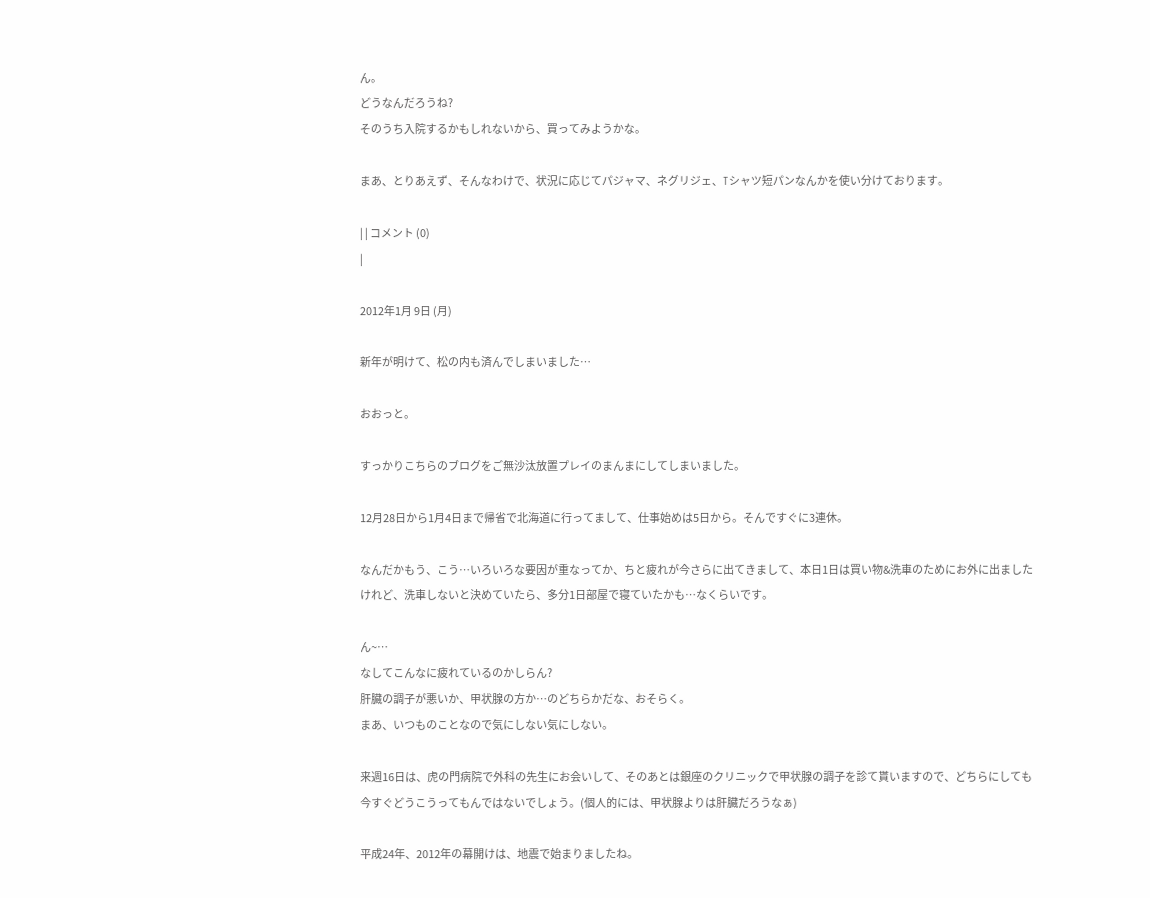ん。
どうなんだろうね?
そのうち入院するかもしれないから、買ってみようかな。

まあ、とりあえず、そんなわけで、状況に応じてパジャマ、ネグリジェ、Tシャツ短パンなんかを使い分けております。

| | コメント (0)
|

2012年1月 9日 (月)

新年が明けて、松の内も済んでしまいました…

おおっと。

すっかりこちらのブログをご無沙汰放置プレイのまんまにしてしまいました。

12月28日から1月4日まで帰省で北海道に行ってまして、仕事始めは5日から。そんですぐに3連休。

なんだかもう、こう…いろいろな要因が重なってか、ちと疲れが今さらに出てきまして、本日1日は買い物&洗車のためにお外に出ましたけれど、洗車しないと決めていたら、多分1日部屋で寝ていたかも…なくらいです。

ん~…
なしてこんなに疲れているのかしらん?
肝臓の調子が悪いか、甲状腺の方か…のどちらかだな、おそらく。
まあ、いつものことなので気にしない気にしない。

来週16日は、虎の門病院で外科の先生にお会いして、そのあとは銀座のクリニックで甲状腺の調子を診て貰いますので、どちらにしても今すぐどうこうってもんではないでしょう。(個人的には、甲状腺よりは肝臓だろうなぁ)

平成24年、2012年の幕開けは、地震で始まりましたね。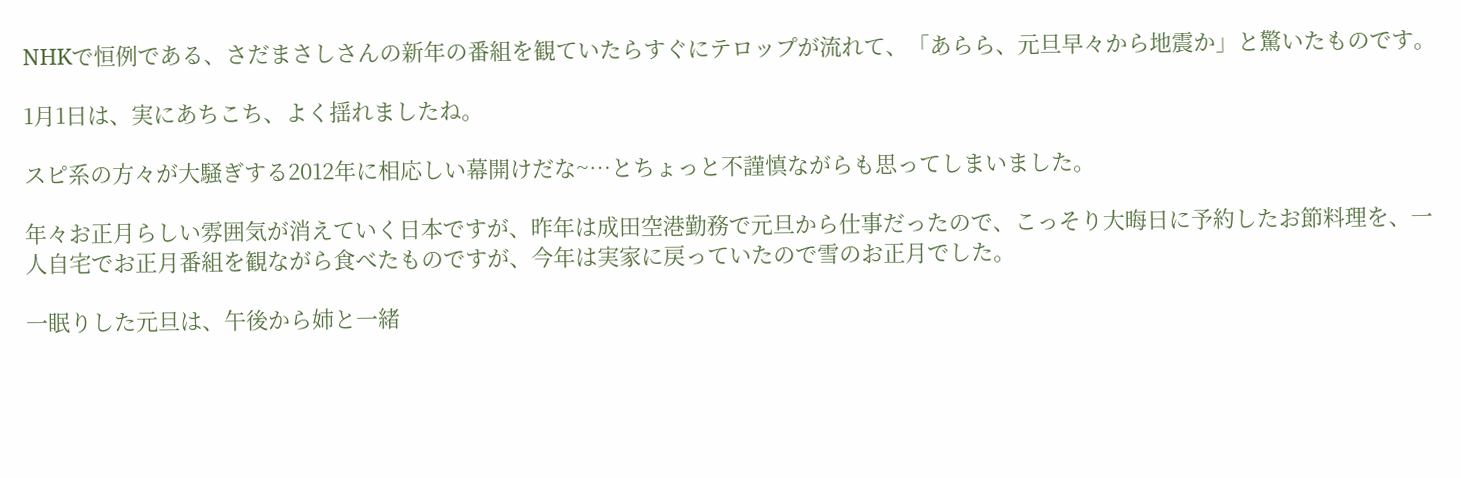NHKで恒例である、さだまさしさんの新年の番組を観ていたらすぐにテロップが流れて、「あらら、元旦早々から地震か」と驚いたものです。

1月1日は、実にあちこち、よく揺れましたね。

スピ系の方々が大騒ぎする2012年に相応しい幕開けだな~…とちょっと不謹慎ながらも思ってしまいました。

年々お正月らしい雰囲気が消えていく日本ですが、昨年は成田空港勤務で元旦から仕事だったので、こっそり大晦日に予約したお節料理を、一人自宅でお正月番組を観ながら食べたものですが、今年は実家に戻っていたので雪のお正月でした。

一眠りした元旦は、午後から姉と一緒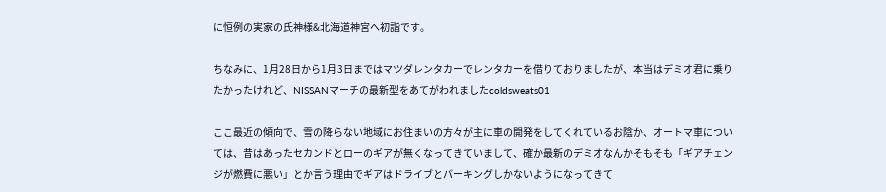に恒例の実家の氏神様&北海道神宮へ初詣です。

ちなみに、1月28日から1月3日まではマツダレンタカーでレンタカーを借りておりましたが、本当はデミオ君に乗りたかったけれど、NISSANマーチの最新型をあてがわれましたcoldsweats01

ここ最近の傾向で、雪の降らない地域にお住まいの方々が主に車の開発をしてくれているお陰か、オートマ車については、昔はあったセカンドとローのギアが無くなってきていまして、確か最新のデミオなんかそもそも「ギアチェンジが燃費に悪い」とか言う理由でギアはドライブとパーキングしかないようになってきて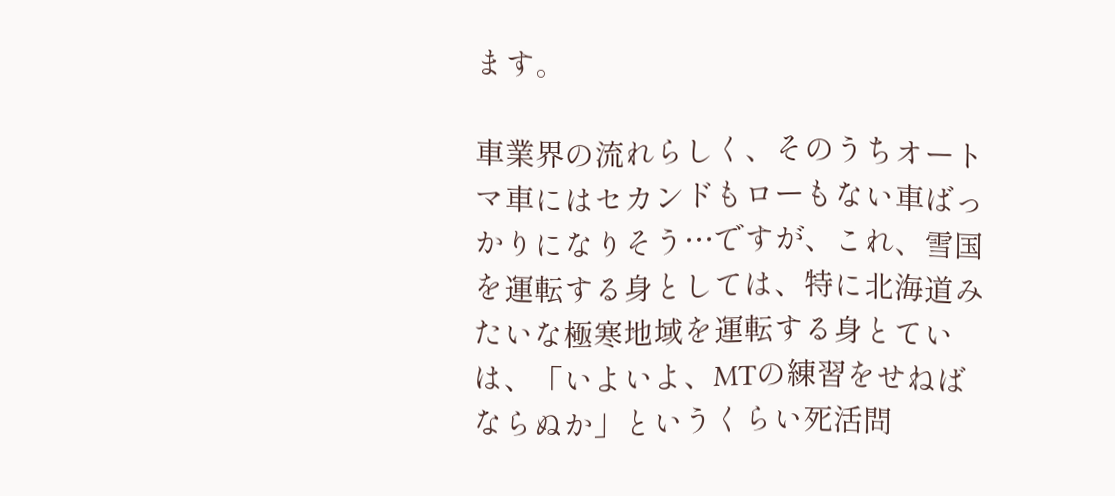ます。

車業界の流れらしく、そのうちオートマ車にはセカンドもローもない車ばっかりになりそう…ですが、これ、雪国を運転する身としては、特に北海道みたいな極寒地域を運転する身とていは、「いよいよ、MTの練習をせねばならぬか」というくらい死活問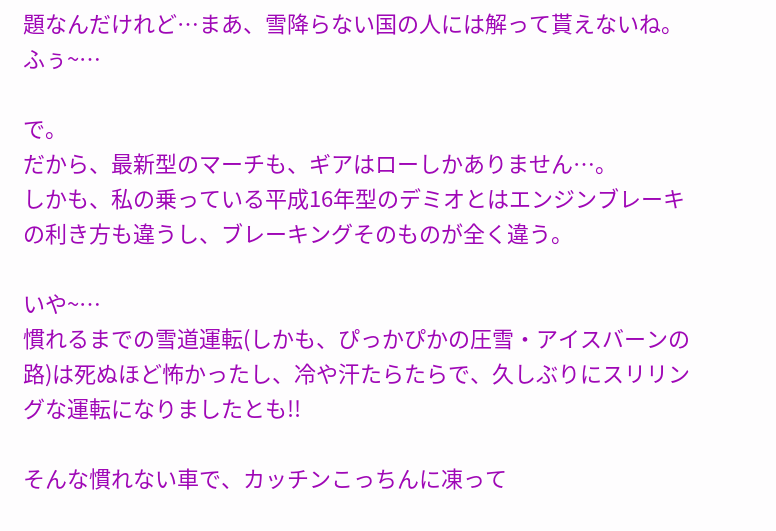題なんだけれど…まあ、雪降らない国の人には解って貰えないね。ふぅ~…

で。
だから、最新型のマーチも、ギアはローしかありません…。
しかも、私の乗っている平成16年型のデミオとはエンジンブレーキの利き方も違うし、ブレーキングそのものが全く違う。

いや~…
慣れるまでの雪道運転(しかも、ぴっかぴかの圧雪・アイスバーンの路)は死ぬほど怖かったし、冷や汗たらたらで、久しぶりにスリリングな運転になりましたとも!!

そんな慣れない車で、カッチンこっちんに凍って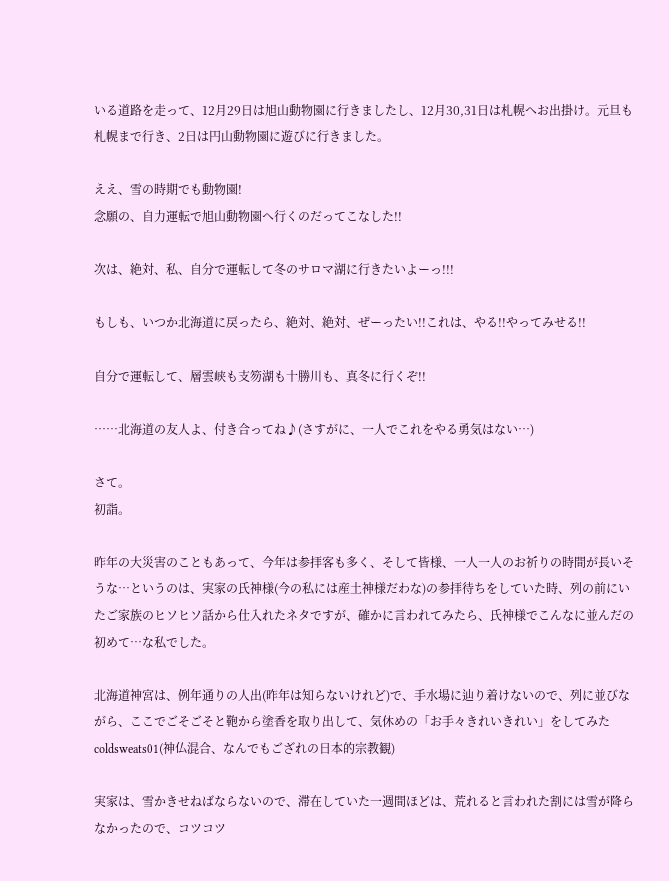いる道路を走って、12月29日は旭山動物園に行きましたし、12月30,31日は札幌へお出掛け。元旦も札幌まで行き、2日は円山動物園に遊びに行きました。

ええ、雪の時期でも動物園!
念願の、自力運転で旭山動物園へ行くのだってこなした!!

次は、絶対、私、自分で運転して冬のサロマ湖に行きたいよーっ!!!

もしも、いつか北海道に戻ったら、絶対、絶対、ぜーったい!!これは、やる!!やってみせる!!

自分で運転して、層雲峡も支笏湖も十勝川も、真冬に行くぞ!!

……北海道の友人よ、付き合ってね♪(さすがに、一人でこれをやる勇気はない…)

さて。
初詣。

昨年の大災害のこともあって、今年は参拝客も多く、そして皆様、一人一人のお祈りの時間が長いそうな…というのは、実家の氏神様(今の私には産土神様だわな)の参拝待ちをしていた時、列の前にいたご家族のヒソヒソ話から仕入れたネタですが、確かに言われてみたら、氏神様でこんなに並んだの初めて…な私でした。

北海道神宮は、例年通りの人出(昨年は知らないけれど)で、手水場に辿り着けないので、列に並びながら、ここでごそごそと鞄から塗香を取り出して、気休めの「お手々きれいきれい」をしてみたcoldsweats01(神仏混合、なんでもござれの日本的宗教観)

実家は、雪かきせねばならないので、滞在していた一週間ほどは、荒れると言われた割には雪が降らなかったので、コツコツ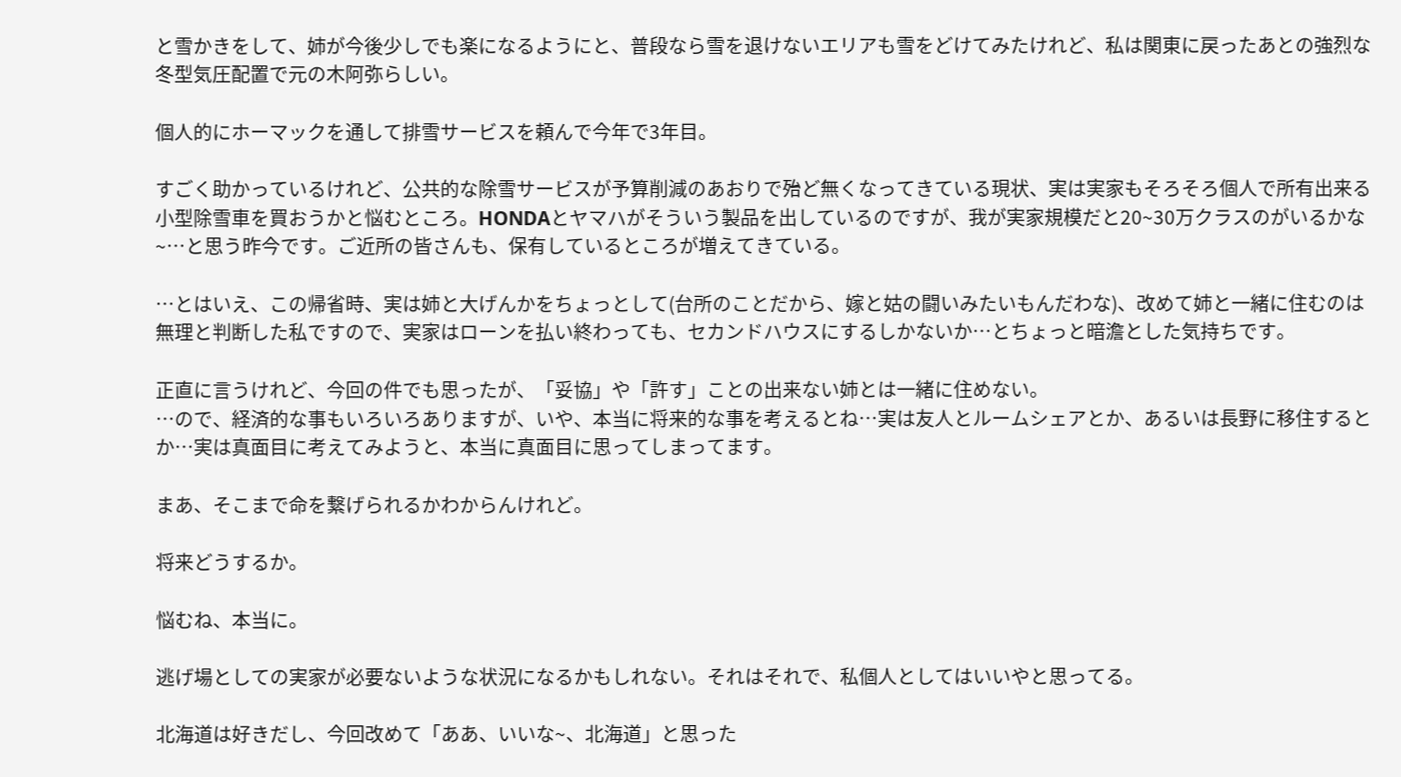と雪かきをして、姉が今後少しでも楽になるようにと、普段なら雪を退けないエリアも雪をどけてみたけれど、私は関東に戻ったあとの強烈な冬型気圧配置で元の木阿弥らしい。

個人的にホーマックを通して排雪サービスを頼んで今年で3年目。

すごく助かっているけれど、公共的な除雪サービスが予算削減のあおりで殆ど無くなってきている現状、実は実家もそろそろ個人で所有出来る小型除雪車を買おうかと悩むところ。HONDAとヤマハがそういう製品を出しているのですが、我が実家規模だと20~30万クラスのがいるかな~…と思う昨今です。ご近所の皆さんも、保有しているところが増えてきている。

…とはいえ、この帰省時、実は姉と大げんかをちょっとして(台所のことだから、嫁と姑の闘いみたいもんだわな)、改めて姉と一緒に住むのは無理と判断した私ですので、実家はローンを払い終わっても、セカンドハウスにするしかないか…とちょっと暗澹とした気持ちです。

正直に言うけれど、今回の件でも思ったが、「妥協」や「許す」ことの出来ない姉とは一緒に住めない。
…ので、経済的な事もいろいろありますが、いや、本当に将来的な事を考えるとね…実は友人とルームシェアとか、あるいは長野に移住するとか…実は真面目に考えてみようと、本当に真面目に思ってしまってます。

まあ、そこまで命を繋げられるかわからんけれど。

将来どうするか。

悩むね、本当に。

逃げ場としての実家が必要ないような状況になるかもしれない。それはそれで、私個人としてはいいやと思ってる。

北海道は好きだし、今回改めて「ああ、いいな~、北海道」と思った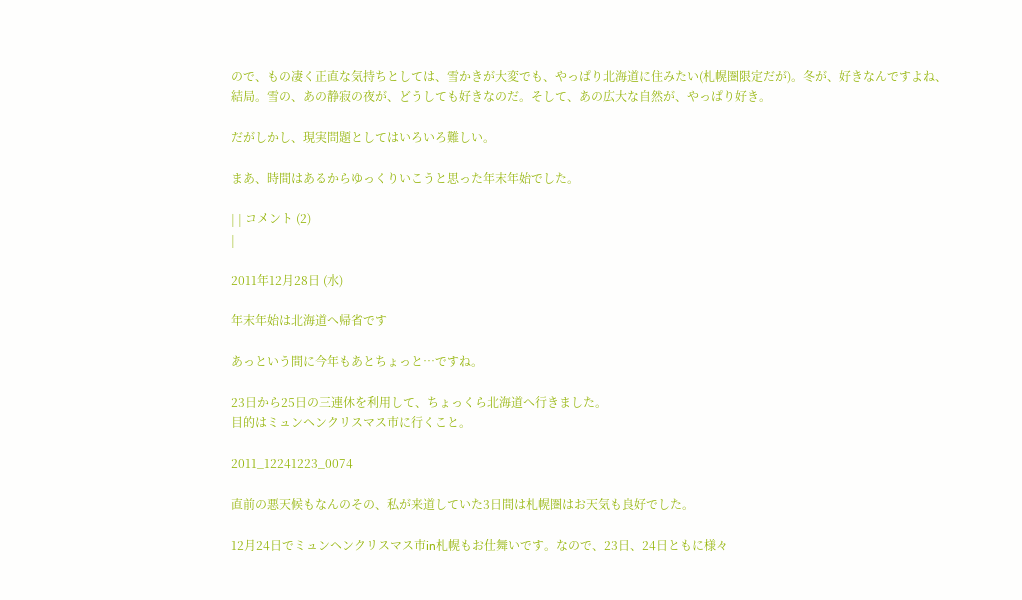ので、もの凄く正直な気持ちとしては、雪かきが大変でも、やっぱり北海道に住みたい(札幌圏限定だが)。冬が、好きなんですよね、結局。雪の、あの静寂の夜が、どうしても好きなのだ。そして、あの広大な自然が、やっぱり好き。

だがしかし、現実問題としてはいろいろ難しい。

まあ、時間はあるからゆっくりいこうと思った年末年始でした。

| | コメント (2)
|

2011年12月28日 (水)

年末年始は北海道へ帰省です

あっという間に今年もあとちょっと…ですね。

23日から25日の三連休を利用して、ちょっくら北海道へ行きました。
目的はミュンヘンクリスマス市に行くこと。

2011_12241223_0074

直前の悪天候もなんのその、私が来道していた3日間は札幌圏はお天気も良好でした。

12月24日でミュンヘンクリスマス市in札幌もお仕舞いです。なので、23日、24日ともに様々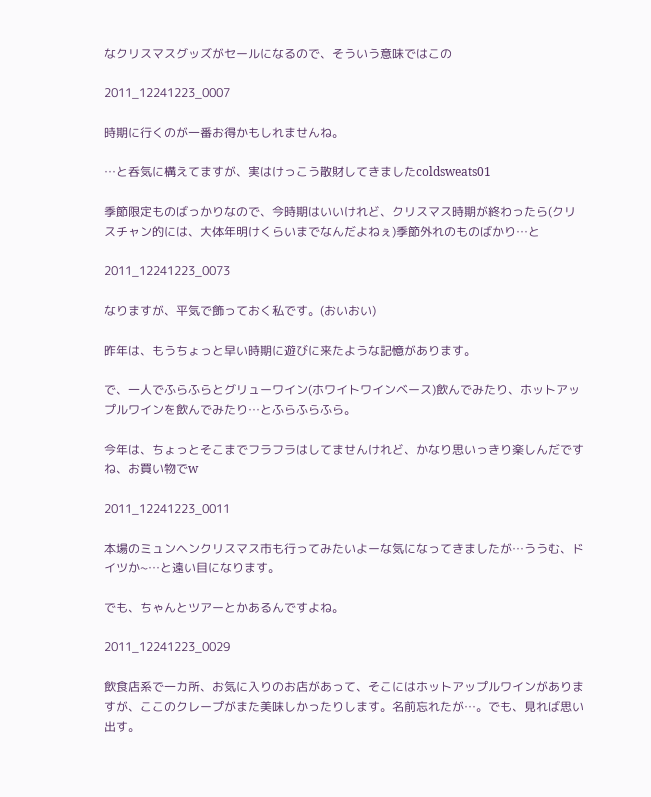なクリスマスグッズがセールになるので、そういう意味ではこの

2011_12241223_0007

時期に行くのが一番お得かもしれませんね。

…と呑気に構えてますが、実はけっこう散財してきましたcoldsweats01

季節限定ものばっかりなので、今時期はいいけれど、クリスマス時期が終わったら(クリスチャン的には、大体年明けくらいまでなんだよねぇ)季節外れのものばかり…と

2011_12241223_0073

なりますが、平気で飾っておく私です。(おいおい)

昨年は、もうちょっと早い時期に遊びに来たような記憶があります。

で、一人でふらふらとグリューワイン(ホワイトワインベース)飲んでみたり、ホットアップルワインを飲んでみたり…とふらふらふら。

今年は、ちょっとそこまでフラフラはしてませんけれど、かなり思いっきり楽しんだですね、お買い物でw

2011_12241223_0011

本場のミュンヘンクリスマス市も行ってみたいよーな気になってきましたが…ううむ、ドイツか~…と遠い目になります。

でも、ちゃんとツアーとかあるんですよね。

2011_12241223_0029

飲食店系で一カ所、お気に入りのお店があって、そこにはホットアップルワインがありますが、ここのクレープがまた美味しかったりします。名前忘れたが…。でも、見れば思い出す。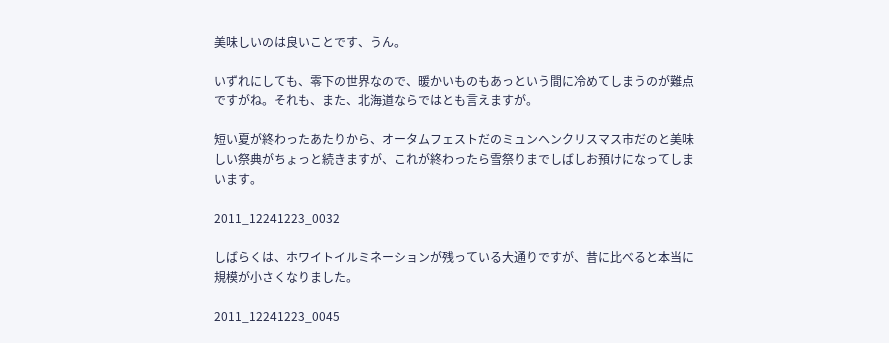美味しいのは良いことです、うん。

いずれにしても、零下の世界なので、暖かいものもあっという間に冷めてしまうのが難点ですがね。それも、また、北海道ならではとも言えますが。

短い夏が終わったあたりから、オータムフェストだのミュンヘンクリスマス市だのと美味しい祭典がちょっと続きますが、これが終わったら雪祭りまでしばしお預けになってしまいます。

2011_12241223_0032

しばらくは、ホワイトイルミネーションが残っている大通りですが、昔に比べると本当に規模が小さくなりました。

2011_12241223_0045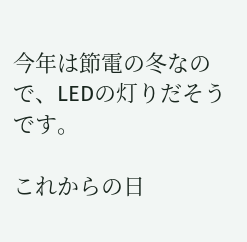今年は節電の冬なので、LEDの灯りだそうです。

これからの日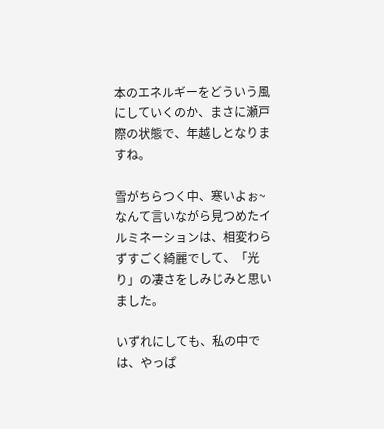本のエネルギーをどういう風にしていくのか、まさに瀬戸際の状態で、年越しとなりますね。

雪がちらつく中、寒いよぉ~なんて言いながら見つめたイルミネーションは、相変わらずすごく綺麗でして、「光り」の凄さをしみじみと思いました。

いずれにしても、私の中では、やっぱ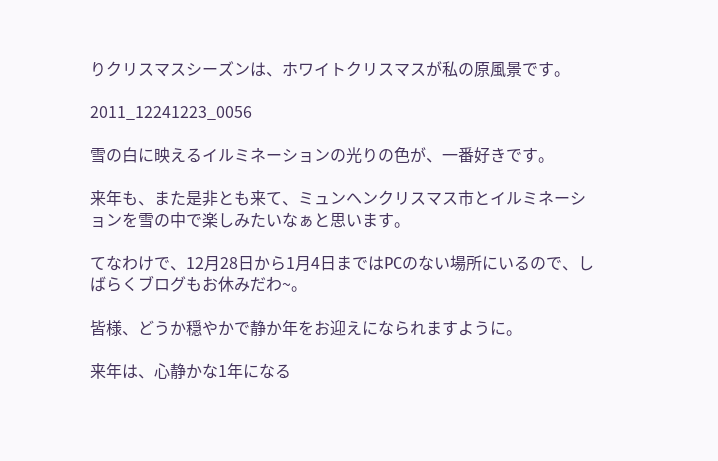りクリスマスシーズンは、ホワイトクリスマスが私の原風景です。

2011_12241223_0056

雪の白に映えるイルミネーションの光りの色が、一番好きです。

来年も、また是非とも来て、ミュンヘンクリスマス市とイルミネーションを雪の中で楽しみたいなぁと思います。

てなわけで、12月28日から1月4日まではPCのない場所にいるので、しばらくブログもお休みだわ~。

皆様、どうか穏やかで静か年をお迎えになられますように。

来年は、心静かな1年になる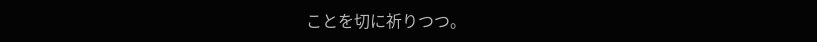ことを切に祈りつつ。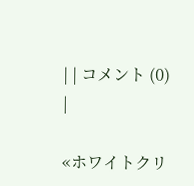| | コメント (0)
|

«ホワイトクリ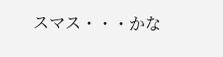スマス・・・かな